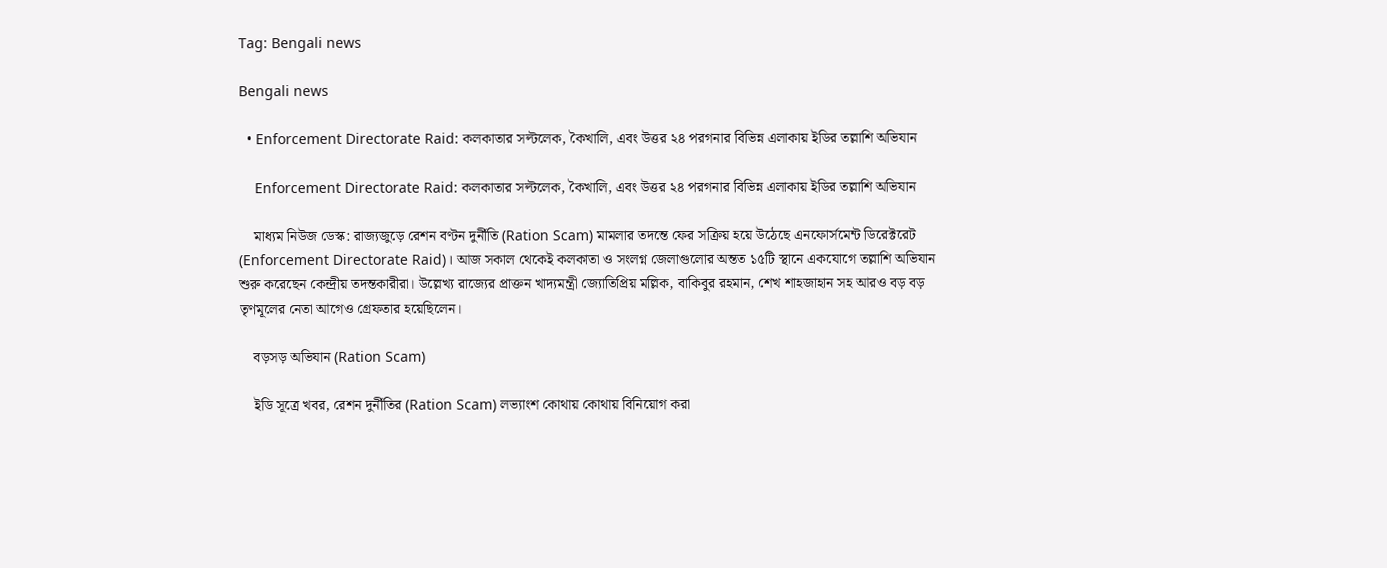Tag: Bengali news

Bengali news

  • Enforcement Directorate Raid: কলকাতার সল্টলেক, কৈখালি, এবং উত্তর ২৪ পরগনার বিভিন্ন এলাকায় ইডির তল্লাশি অভিযান

    Enforcement Directorate Raid: কলকাতার সল্টলেক, কৈখালি, এবং উত্তর ২৪ পরগনার বিভিন্ন এলাকায় ইডির তল্লাশি অভিযান

    মাধ্যম নিউজ ডেস্ক: রাজ্যজুড়ে রেশন বণ্টন দুর্নীতি (Ration Scam) মামলার তদন্তে ফের সক্রিয় হয়ে উঠেছে এনফোর্সমেন্ট ডিরেক্টরেট (Enforcement Directorate Raid)। আজ সকাল থেকেই কলকাতা ও সংলগ্ন জেলাগুলোর অন্তত ১৫টি স্থানে একযোগে তল্লাশি অভিযান শুরু করেছেন কেন্দ্রীয় তদন্তকারীরা। উল্লেখ্য রাজ্যের প্রাক্তন খাদ্যমন্ত্রী জ্যোতিপ্রিয় মল্লিক, বাকিবুর রহমান, শেখ শাহজাহান সহ আরও বড় বড় তৃণমূলের নেতা আগেও গ্রেফতার হয়েছিলেন।

    বড়সড় অভিযান (Ration Scam)

    ইডি সূত্রে খবর, রেশন দুর্নীতির (Ration Scam) লভ্যাংশ কোথায় কোথায় বিনিয়োগ করা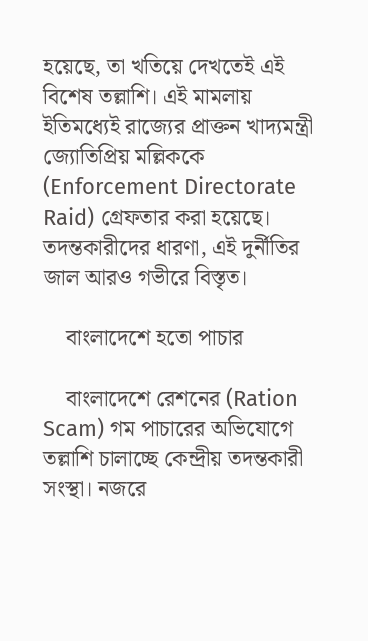হয়েছে, তা খতিয়ে দেখতেই এই বিশেষ তল্লাশি। এই মামলায় ইতিমধ্যেই রাজ্যের প্রাক্তন খাদ্যমন্ত্রী জ্যোতিপ্রিয় মল্লিককে (Enforcement Directorate Raid) গ্রেফতার করা হয়েছে। তদন্তকারীদের ধারণা, এই দুর্নীতির জাল আরও গভীরে বিস্তৃত।

    বাংলাদেশে হতো পাচার

    বাংলাদেশে রেশনের (Ration Scam) গম পাচারের অভিযোগে তল্লাশি চালাচ্ছে কেন্দ্রীয় তদন্তকারী সংস্থা। নজরে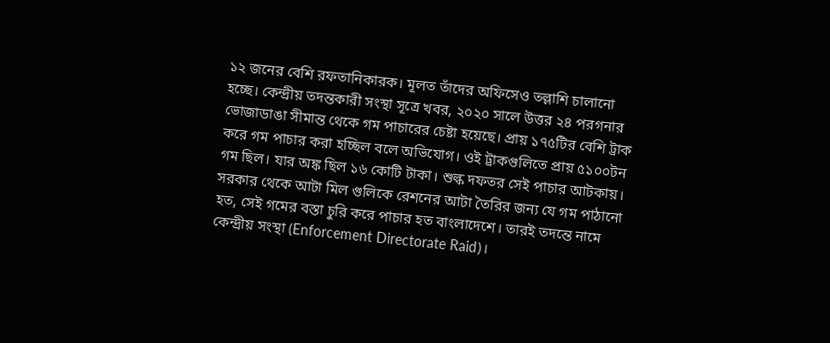১২ জনের বেশি রফতানিকারক। মূলত তাঁদের অফিসেও তল্লাশি চালানো হচ্ছে। কেন্দ্রীয় তদন্তকারী সংস্থা সূত্রে খবর, ২০২০ সালে উত্তর ২৪ পরগনার ভোজাডাঙা সীমান্ত থেকে গম পাচারের চেষ্টা হয়েছে। প্রায় ১৭৫টির বেশি ট্রাক করে গম পাচার করা হচ্ছিল বলে অভিযোগ। ওই ট্রাকগুলিতে প্রায় ৫১০০টন গম ছিল। যার অঙ্ক ছিল ১৬ কোটি টাকা। শুল্ক দফতর সেই পাচার আটকায়। সরকার থেকে আটা মিল গুলিকে রেশনের আটা তৈরির জন্য যে গম পাঠানো হত, সেই গমের বস্তা চুরি করে পাচার হত বাংলাদেশে। তারই তদন্তে নামে কেন্দ্রীয় সংস্থা (Enforcement Directorate Raid)।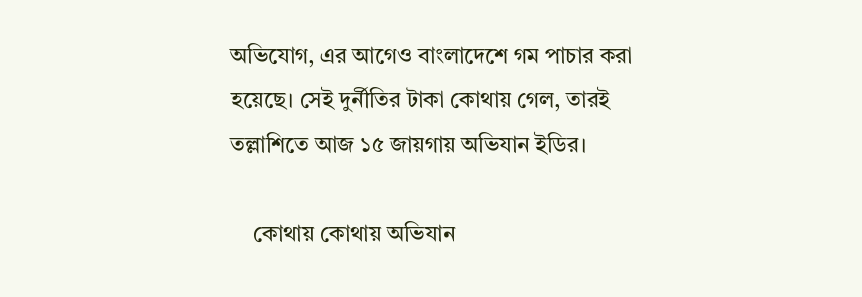অভিযোগ, এর আগেও বাংলাদেশে গম পাচার করা হয়েছে। সেই দুর্নীতির টাকা কোথায় গেল, তারই তল্লাশিতে আজ ১৫ জায়গায় অভিযান ইডির।

    কোথায় কোথায় অভিযান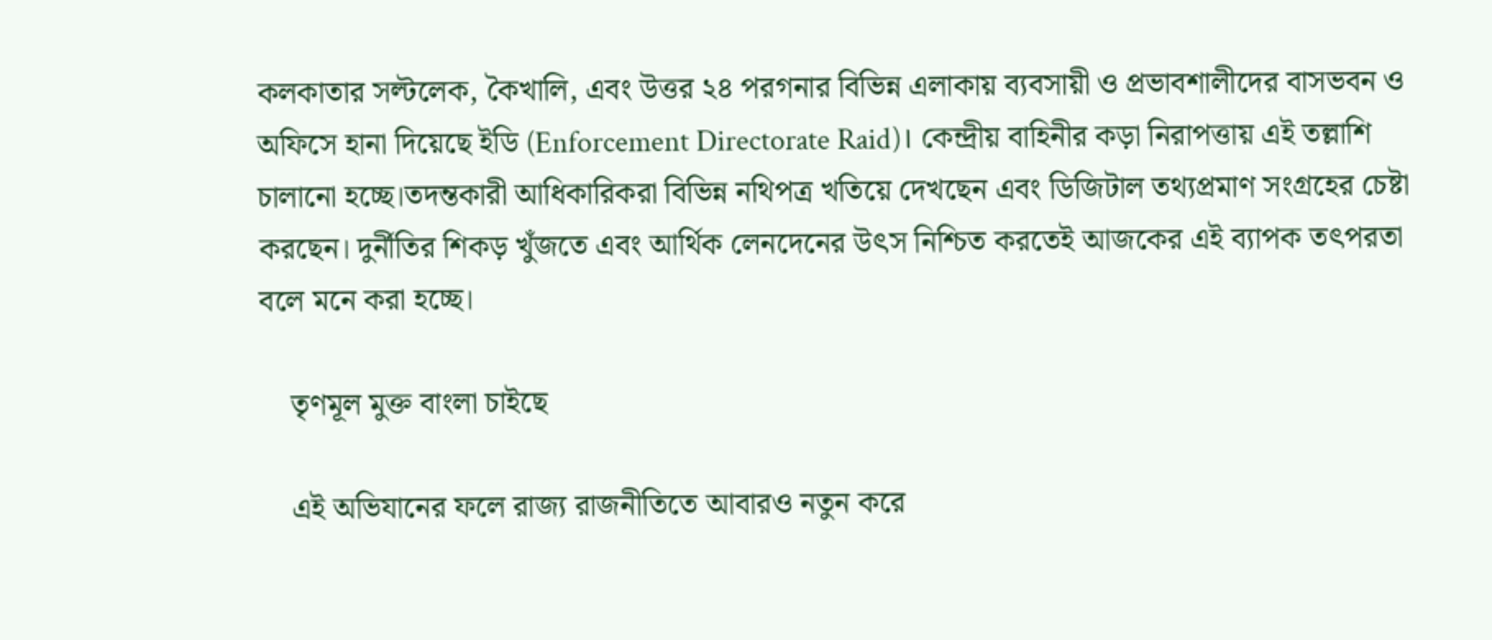কলকাতার সল্টলেক, কৈখালি, এবং উত্তর ২৪ পরগনার বিভিন্ন এলাকায় ব্যবসায়ী ও প্রভাবশালীদের বাসভবন ও অফিসে হানা দিয়েছে ইডি (Enforcement Directorate Raid)। কেন্দ্রীয় বাহিনীর কড়া নিরাপত্তায় এই তল্লাশি চালানো হচ্ছে।তদন্তকারী আধিকারিকরা বিভিন্ন নথিপত্র খতিয়ে দেখছেন এবং ডিজিটাল তথ্যপ্রমাণ সংগ্রহের চেষ্টা করছেন। দুর্নীতির শিকড় খুঁজতে এবং আর্থিক লেনদেনের উৎস নিশ্চিত করতেই আজকের এই ব্যাপক তৎপরতা বলে মনে করা হচ্ছে।

    তৃণমূল মুক্ত বাংলা চাইছে

    এই অভিযানের ফলে রাজ্য রাজনীতিতে আবারও নতুন করে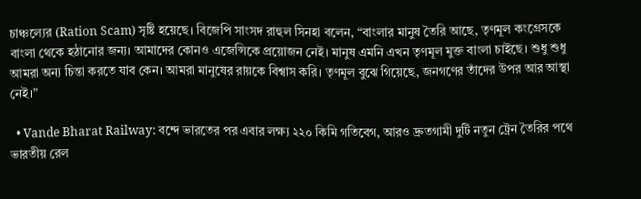চাঞ্চল্যের (Ration Scam) সৃষ্টি হয়েছে। বিজেপি সাংসদ রাহুল সিনহা বলেন, “বাংলার মানুষ তৈরি আছে, তৃণমূল কংগ্রেসকে বাংলা থেকে হঠানোর জন্য। আমাদের কোনও এজেন্সিকে প্রয়োজন নেই। মানুষ এমনি এখন তৃণমূল মুক্ত বাংলা চাইছে। শুধু শুধু আমরা অন্য চিন্তা করতে যাব কেন। আমরা মানুষের রায়কে বিশ্বাস করি। তৃণমূল বুঝে গিয়েছে, জনগণের তাঁদের উপর আর আস্থা নেই।”

  • Vande Bharat Railway: বন্দে ভারতের পর এবার লক্ষ্য ২২০ কিমি গতিবেগ, আরও দ্রুতগামী দুটি নতুন ট্রেন তৈরির পথে ভারতীয় রেল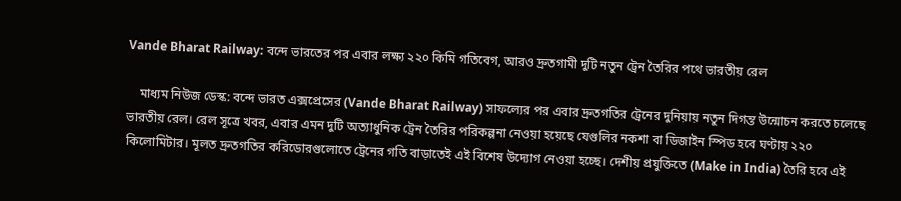Vande Bharat Railway: বন্দে ভারতের পর এবার লক্ষ্য ২২০ কিমি গতিবেগ, আরও দ্রুতগামী দুটি নতুন ট্রেন তৈরির পথে ভারতীয় রেল

    মাধ্যম নিউজ ডেস্ক: বন্দে ভারত এক্সপ্রেসের (Vande Bharat Railway) সাফল্যের পর এবার দ্রুতগতির ট্রেনের দুনিয়ায় নতুন দিগন্ত উন্মোচন করতে চলেছে ভারতীয় রেল। রেল সূত্রে খবর, এবার এমন দুটি অত্যাধুনিক ট্রেন তৈরির পরিকল্পনা নেওয়া হয়েছে যেগুলির নকশা বা ডিজাইন স্পিড হবে ঘণ্টায় ২২০ কিলোমিটার। মূলত দ্রুতগতির করিডোরগুলোতে ট্রেনের গতি বাড়াতেই এই বিশেষ উদ্যোগ নেওয়া হচ্ছে। দেশীয় প্রযুক্তিতে (Make in India) তৈরি হবে এই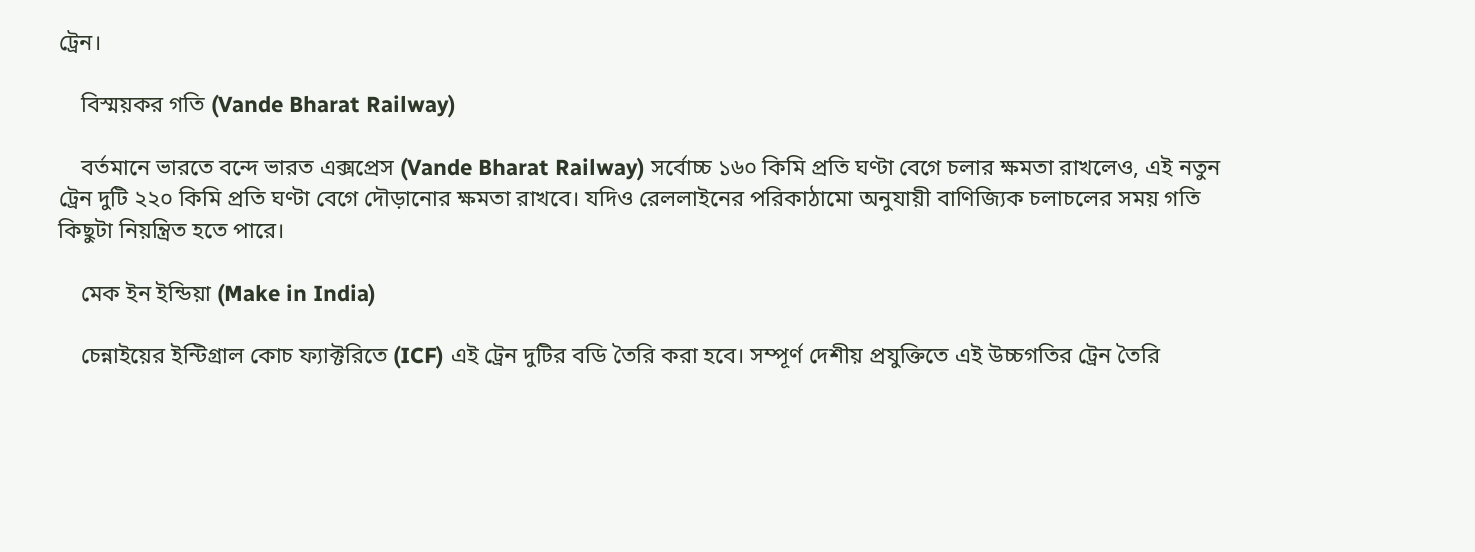ট্রেন।

    বিস্ময়কর গতি (Vande Bharat Railway)

    বর্তমানে ভারতে বন্দে ভারত এক্সপ্রেস (Vande Bharat Railway) সর্বোচ্চ ১৬০ কিমি প্রতি ঘণ্টা বেগে চলার ক্ষমতা রাখলেও, এই নতুন ট্রেন দুটি ২২০ কিমি প্রতি ঘণ্টা বেগে দৌড়ানোর ক্ষমতা রাখবে। যদিও রেললাইনের পরিকাঠামো অনুযায়ী বাণিজ্যিক চলাচলের সময় গতি কিছুটা নিয়ন্ত্রিত হতে পারে।

    মেক ইন ইন্ডিয়া (Make in India)

    চেন্নাইয়ের ইন্টিগ্রাল কোচ ফ্যাক্টরিতে (ICF) এই ট্রেন দুটির বডি তৈরি করা হবে। সম্পূর্ণ দেশীয় প্রযুক্তিতে এই উচ্চগতির ট্রেন তৈরি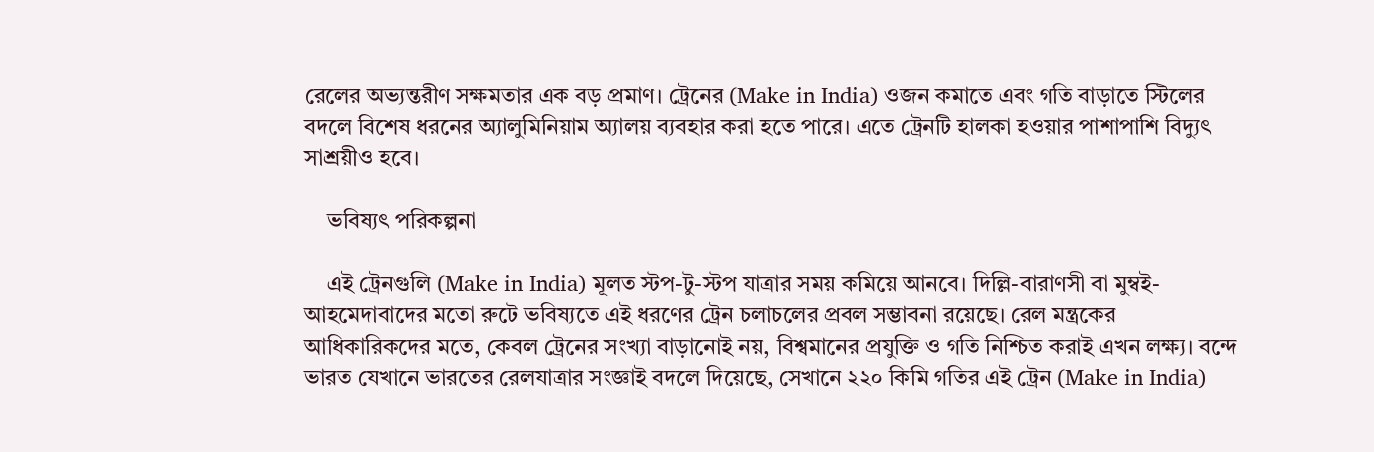রেলের অভ্যন্তরীণ সক্ষমতার এক বড় প্রমাণ। ট্রেনের (Make in India) ওজন কমাতে এবং গতি বাড়াতে স্টিলের বদলে বিশেষ ধরনের অ্যালুমিনিয়াম অ্যালয় ব্যবহার করা হতে পারে। এতে ট্রেনটি হালকা হওয়ার পাশাপাশি বিদ্যুৎ সাশ্রয়ীও হবে।

    ভবিষ্যৎ পরিকল্পনা

    এই ট্রেনগুলি (Make in India) মূলত স্টপ-টু-স্টপ যাত্রার সময় কমিয়ে আনবে। দিল্লি-বারাণসী বা মুম্বই-আহমেদাবাদের মতো রুটে ভবিষ্যতে এই ধরণের ট্রেন চলাচলের প্রবল সম্ভাবনা রয়েছে। রেল মন্ত্রকের আধিকারিকদের মতে, কেবল ট্রেনের সংখ্যা বাড়ানোই নয়, বিশ্বমানের প্রযুক্তি ও গতি নিশ্চিত করাই এখন লক্ষ্য। বন্দে ভারত যেখানে ভারতের রেলযাত্রার সংজ্ঞাই বদলে দিয়েছে, সেখানে ২২০ কিমি গতির এই ট্রেন (Make in India)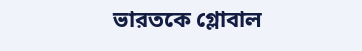ভারতকে গ্লোবাল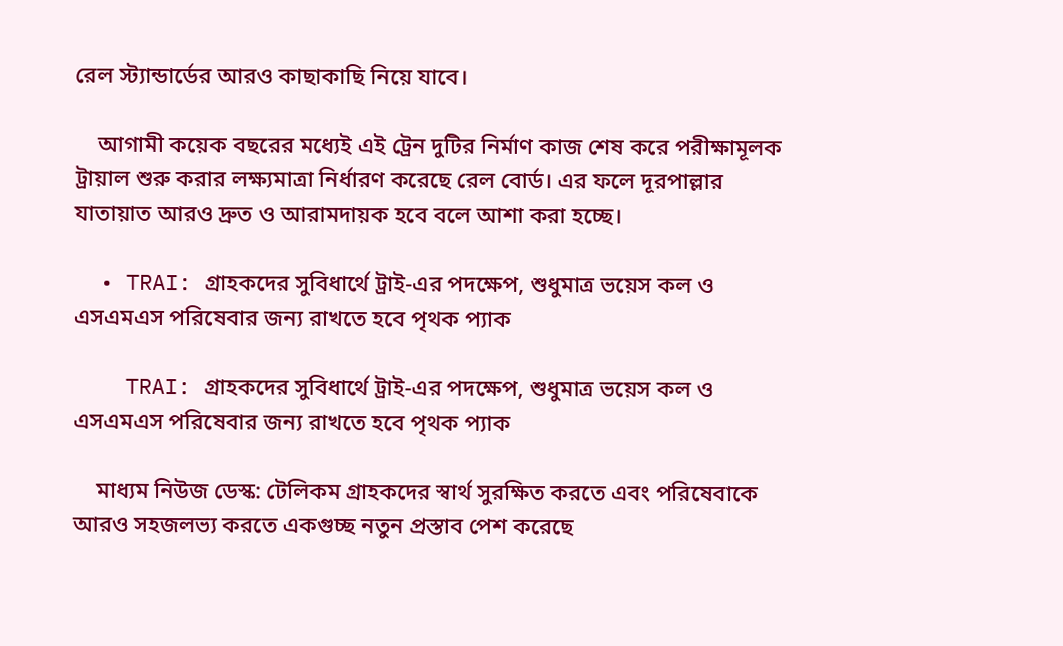রেল স্ট্যান্ডার্ডের আরও কাছাকাছি নিয়ে যাবে।

    আগামী কয়েক বছরের মধ্যেই এই ট্রেন দুটির নির্মাণ কাজ শেষ করে পরীক্ষামূলক ট্রায়াল শুরু করার লক্ষ্যমাত্রা নির্ধারণ করেছে রেল বোর্ড। এর ফলে দূরপাল্লার যাতায়াত আরও দ্রুত ও আরামদায়ক হবে বলে আশা করা হচ্ছে।

  • TRAI: গ্রাহকদের সুবিধার্থে ট্রাই-এর পদক্ষেপ, শুধুমাত্র ভয়েস কল ও এসএমএস পরিষেবার জন্য রাখতে হবে পৃথক প্যাক

    TRAI: গ্রাহকদের সুবিধার্থে ট্রাই-এর পদক্ষেপ, শুধুমাত্র ভয়েস কল ও এসএমএস পরিষেবার জন্য রাখতে হবে পৃথক প্যাক

    মাধ্যম নিউজ ডেস্ক: টেলিকম গ্রাহকদের স্বার্থ সুরক্ষিত করতে এবং পরিষেবাকে আরও সহজলভ্য করতে একগুচ্ছ নতুন প্রস্তাব পেশ করেছে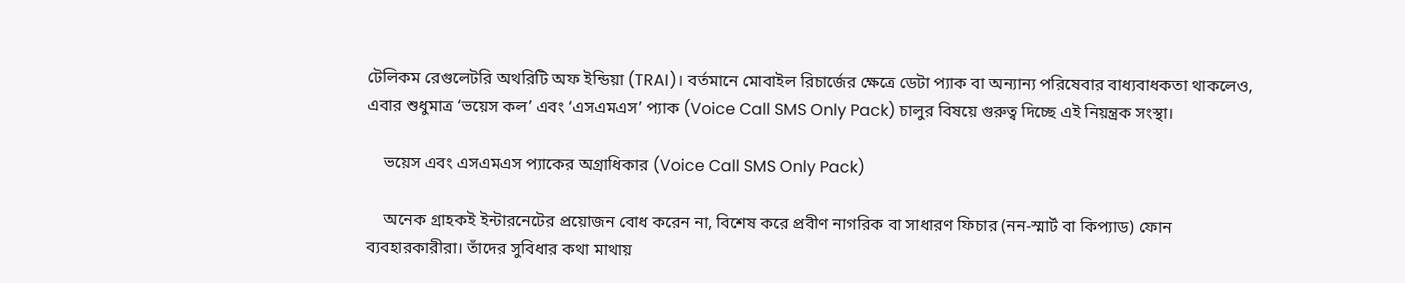টেলিকম রেগুলেটরি অথরিটি অফ ইন্ডিয়া (TRAI)। বর্তমানে মোবাইল রিচার্জের ক্ষেত্রে ডেটা প্যাক বা অন্যান্য পরিষেবার বাধ্যবাধকতা থাকলেও, এবার শুধুমাত্র ‘ভয়েস কল’ এবং ‘এসএমএস’ প্যাক (Voice Call SMS Only Pack) চালুর বিষয়ে গুরুত্ব দিচ্ছে এই নিয়ন্ত্রক সংস্থা।

    ভয়েস এবং এসএমএস প্যাকের অগ্রাধিকার (Voice Call SMS Only Pack)

    অনেক গ্রাহকই ইন্টারনেটের প্রয়োজন বোধ করেন না, বিশেষ করে প্রবীণ নাগরিক বা সাধারণ ফিচার (নন-স্মার্ট বা কিপ্যাড) ফোন ব্যবহারকারীরা। তাঁদের সুবিধার কথা মাথায়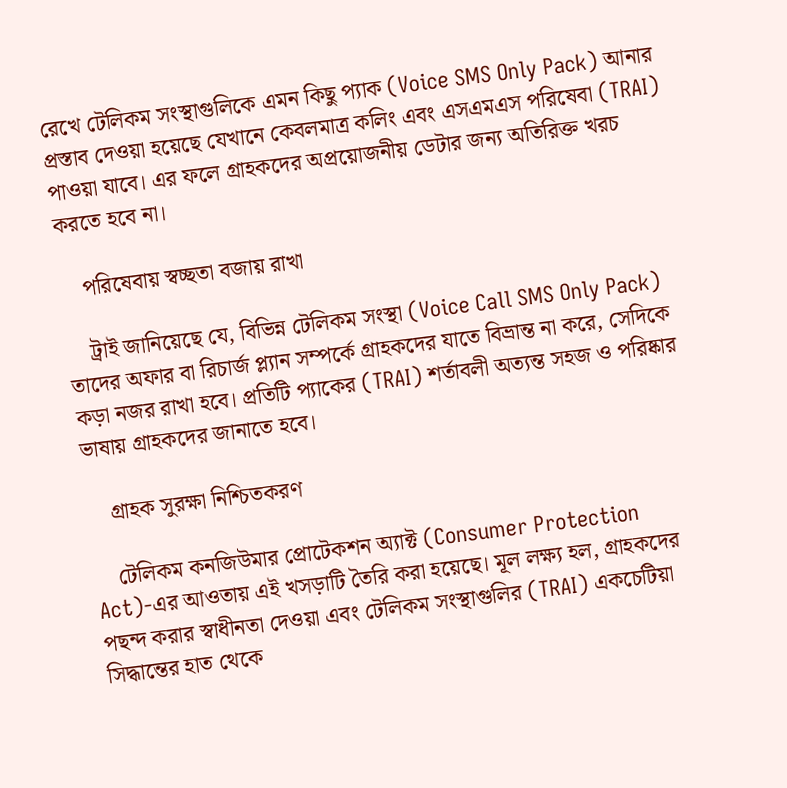রেখে টেলিকম সংস্থাগুলিকে এমন কিছু প্যাক (Voice SMS Only Pack) আনার প্রস্তাব দেওয়া হয়েছে যেখানে কেবলমাত্র কলিং এবং এসএমএস পরিষেবা (TRAI) পাওয়া যাবে। এর ফলে গ্রাহকদের অপ্রয়োজনীয় ডেটার জন্য অতিরিক্ত খরচ করতে হবে না।

    পরিষেবায় স্বচ্ছতা বজায় রাখা

    ট্রাই জানিয়েছে যে, বিভিন্ন টেলিকম সংস্থা (Voice Call SMS Only Pack) তাদের অফার বা রিচার্জ প্ল্যান সম্পর্কে গ্রাহকদের যাতে বিভ্রান্ত না করে, সেদিকে কড়া নজর রাখা হবে। প্রতিটি প্যাকের (TRAI) শর্তাবলী অত্যন্ত সহজ ও পরিষ্কার ভাষায় গ্রাহকদের জানাতে হবে।

    গ্রাহক সুরক্ষা নিশ্চিতকরণ

    টেলিকম কনজিউমার প্রোটেকশন অ্যাক্ট (Consumer Protection Act)-এর আওতায় এই খসড়াটি তৈরি করা হয়েছে। মূল লক্ষ্য হল, গ্রাহকদের পছন্দ করার স্বাধীনতা দেওয়া এবং টেলিকম সংস্থাগুলির (TRAI) একচেটিয়া সিদ্ধান্তের হাত থেকে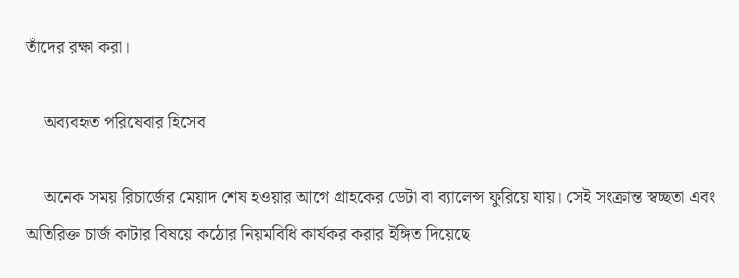তাঁদের রক্ষা করা।

    অব্যবহৃত পরিষেবার হিসেব

    অনেক সময় রিচার্জের মেয়াদ শেষ হওয়ার আগে গ্রাহকের ডেটা বা ব্যালেন্স ফুরিয়ে যায়। সেই সংক্রান্ত স্বচ্ছতা এবং অতিরিক্ত চার্জ কাটার বিষয়ে কঠোর নিয়মবিধি কার্যকর করার ইঙ্গিত দিয়েছে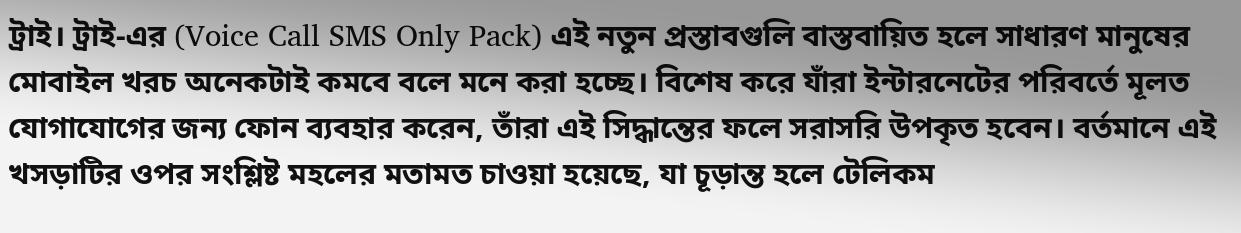ট্রাই। ট্রাই-এর (Voice Call SMS Only Pack) এই নতুন প্রস্তাবগুলি বাস্তবায়িত হলে সাধারণ মানুষের মোবাইল খরচ অনেকটাই কমবে বলে মনে করা হচ্ছে। বিশেষ করে যাঁরা ইন্টারনেটের পরিবর্তে মূলত যোগাযোগের জন্য ফোন ব্যবহার করেন, তাঁরা এই সিদ্ধান্তের ফলে সরাসরি উপকৃত হবেন। বর্তমানে এই খসড়াটির ওপর সংশ্লিষ্ট মহলের মতামত চাওয়া হয়েছে, যা চূড়ান্ত হলে টেলিকম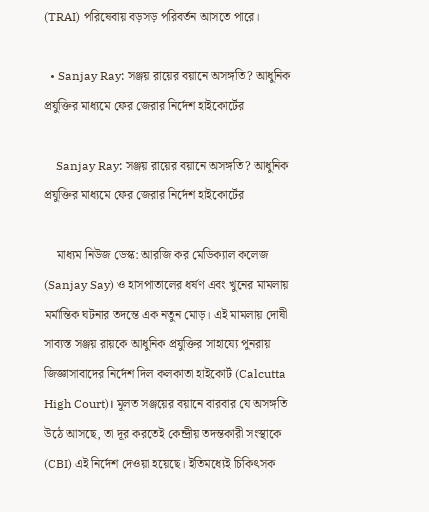(TRAI) পরিষেবায় বড়সড় পরিবর্তন আসতে পারে।

  • Sanjay Ray: সঞ্জয় রায়ের বয়ানে অসঙ্গতি? আধুনিক প্রযুক্তির মাধ্যমে ফের জেরার নির্দেশ হাইকোর্টের

    Sanjay Ray: সঞ্জয় রায়ের বয়ানে অসঙ্গতি? আধুনিক প্রযুক্তির মাধ্যমে ফের জেরার নির্দেশ হাইকোর্টের

    মাধ্যম নিউজ ডেস্ক: আরজি কর মেডিক্যাল কলেজ (Sanjay Say) ও হাসপাতালের ধর্ষণ এবং খুনের মামলায় মর্মান্তিক ঘটনার তদন্তে এক নতুন মোড়। এই মামলায় দোষী সাব্যস্ত সঞ্জয় রায়কে আধুনিক প্রযুক্তির সাহায্যে পুনরায় জিজ্ঞাসাবাদের নির্দেশ দিল কলকাতা হাইকোর্ট (Calcutta High Court)। মূলত সঞ্জয়ের বয়ানে বারবার যে অসঙ্গতি উঠে আসছে, তা দূর করতেই কেন্দ্রীয় তদন্তকারী সংস্থাকে (CBI) এই নির্দেশ দেওয়া হয়েছে। ইতিমধ্যেই চিকিৎসক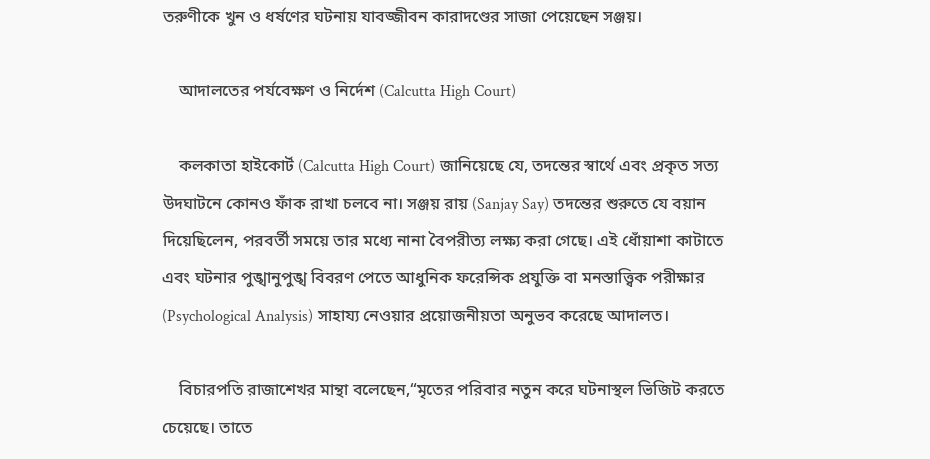তরুণীকে খুন ও ধর্ষণের ঘটনায় যাবজ্জীবন কারাদণ্ডের সাজা পেয়েছেন সঞ্জয়।

    আদালতের পর্যবেক্ষণ ও নির্দেশ (Calcutta High Court)

    কলকাতা হাইকোর্ট (Calcutta High Court) জানিয়েছে যে, তদন্তের স্বার্থে এবং প্রকৃত সত্য উদঘাটনে কোনও ফাঁক রাখা চলবে না। সঞ্জয় রায় (Sanjay Say) তদন্তের শুরুতে যে বয়ান দিয়েছিলেন, পরবর্তী সময়ে তার মধ্যে নানা বৈপরীত্য লক্ষ্য করা গেছে। এই ধোঁয়াশা কাটাতে এবং ঘটনার পুঙ্খানুপুঙ্খ বিবরণ পেতে আধুনিক ফরেন্সিক প্রযুক্তি বা মনস্তাত্ত্বিক পরীক্ষার (Psychological Analysis) সাহায্য নেওয়ার প্রয়োজনীয়তা অনুভব করেছে আদালত।

    বিচারপতি রাজাশেখর মান্থা বলেছেন,“মৃতের পরিবার নতুন করে ঘটনাস্থল ভিজিট করতে চেয়েছে। তাতে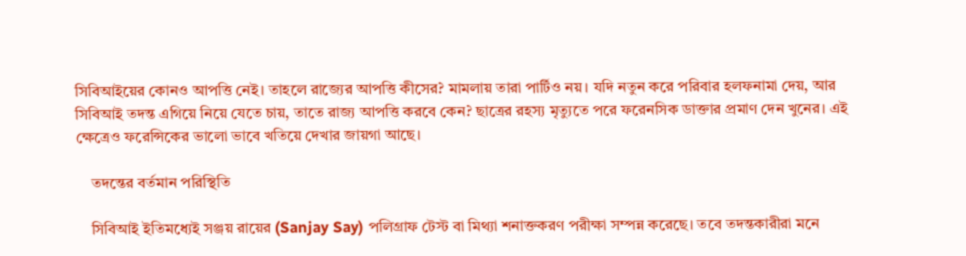সিবিআইয়ের কোনও আপত্তি নেই। তাহলে রাজ্যের আপত্তি কীসের? মামলায় তারা পার্টিও নয়। যদি নতুন করে পরিবার হলফনামা দেয়, আর সিবিআই তদন্ত এগিয়ে নিয়ে যেতে চায়, তাতে রাজ্য আপত্তি করবে কেন? ছাত্রের রহস্য মৃত্যুতে পরে ফরেনসিক ডাক্তার প্রমাণ দেন খুনের। এই ক্ষেত্রেও ফরেন্সিকের ভালো ভাবে খতিয়ে দেখার জায়গা আছে।

    তদন্তের বর্তমান পরিস্থিতি

    সিবিআই ইতিমধ্যেই সঞ্জয় রায়ের (Sanjay Say) পলিগ্রাফ টেস্ট বা মিথ্যা শনাক্তকরণ পরীক্ষা সম্পন্ন করেছে। তবে তদন্তকারীরা মনে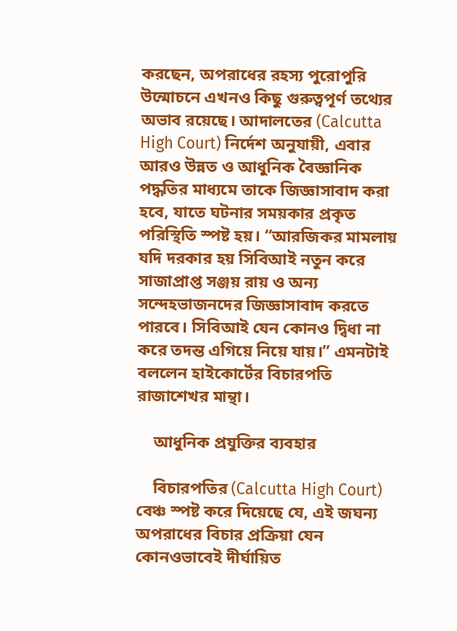করছেন, অপরাধের রহস্য পুরোপুরি উন্মোচনে এখনও কিছু গুরুত্বপূর্ণ তথ্যের অভাব রয়েছে। আদালতের (Calcutta High Court) নির্দেশ অনুযায়ী, এবার আরও উন্নত ও আধুনিক বৈজ্ঞানিক পদ্ধতির মাধ্যমে তাকে জিজ্ঞাসাবাদ করা হবে, যাতে ঘটনার সময়কার প্রকৃত পরিস্থিতি স্পষ্ট হয়। “আরজিকর মামলায় যদি দরকার হয় সিবিআই নতুন করে সাজাপ্রাপ্ত সঞ্জয় রায় ও অন্য সন্দেহভাজনদের জিজ্ঞাসাবাদ করতে পারবে। সিবিআই যেন কোনও দ্বিধা না করে তদন্ত এগিয়ে নিয়ে যায়।” এমনটাই বললেন হাইকোর্টের বিচারপতি রাজাশেখর মান্থা।

    আধুনিক প্রযুক্তির ব্যবহার

    বিচারপতির (Calcutta High Court) বেঞ্চ স্পষ্ট করে দিয়েছে যে, এই জঘন্য অপরাধের বিচার প্রক্রিয়া যেন কোনওভাবেই দীর্ঘায়িত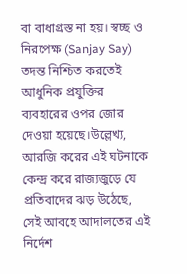বা বাধাগ্রস্ত না হয়। স্বচ্ছ ও নিরপেক্ষ (Sanjay Say) তদন্ত নিশ্চিত করতেই আধুনিক প্রযুক্তির ব্যবহারের ওপর জোর দেওয়া হয়েছে।উল্লেখ্য, আরজি করের এই ঘটনাকে কেন্দ্র করে রাজ্যজুড়ে যে প্রতিবাদের ঝড় উঠেছে, সেই আবহে আদালতের এই নির্দেশ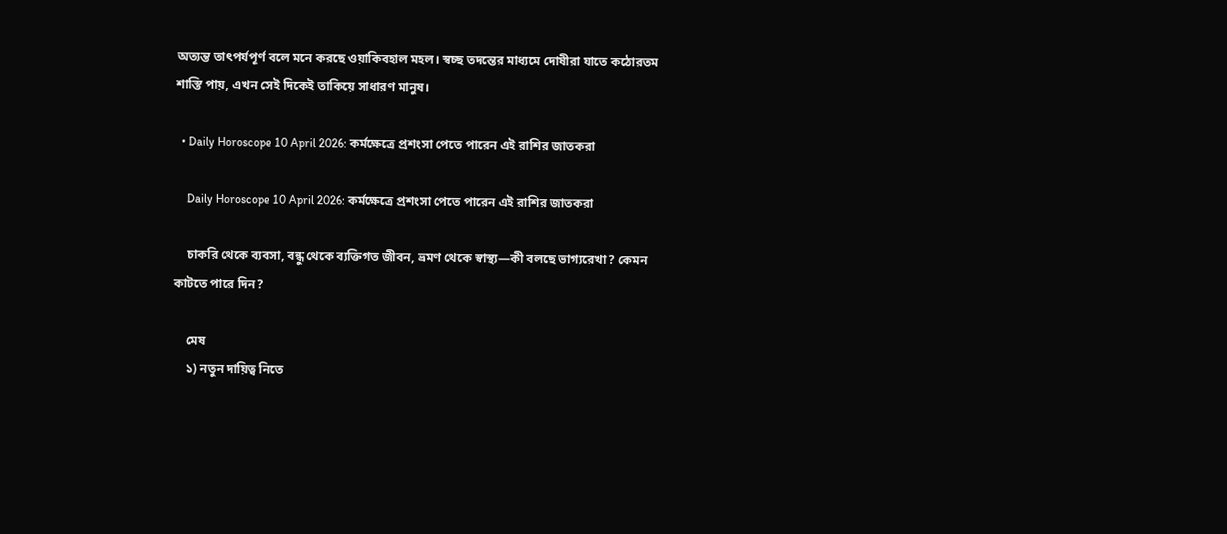অত্যন্ত তাৎপর্যপূর্ণ বলে মনে করছে ওয়াকিবহাল মহল। স্বচ্ছ তদন্তের মাধ্যমে দোষীরা যাতে কঠোরতম শাস্তি পায়, এখন সেই দিকেই তাকিয়ে সাধারণ মানুষ।

  • Daily Horoscope 10 April 2026: কর্মক্ষেত্রে প্রশংসা পেতে পারেন এই রাশির জাতকরা

    Daily Horoscope 10 April 2026: কর্মক্ষেত্রে প্রশংসা পেতে পারেন এই রাশির জাতকরা

    চাকরি থেকে ব্যবসা, বন্ধু থেকে ব্যক্তিগত জীবন, ভ্রমণ থেকে স্বাস্থ্য—কী বলছে ভাগ্যরেখা? কেমন কাটতে পারে দিন?

    মেষ
    ১) নতুন দায়িত্ব নিতে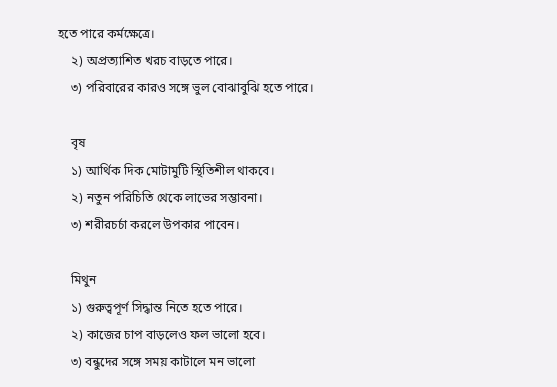হতে পারে কর্মক্ষেত্রে।
    ২) অপ্রত্যাশিত খরচ বাড়তে পারে।
    ৩) পরিবারের কারও সঙ্গে ভুল বোঝাবুঝি হতে পারে।

    বৃষ
    ১) আর্থিক দিক মোটামুটি স্থিতিশীল থাকবে।
    ২) নতুন পরিচিতি থেকে লাভের সম্ভাবনা।
    ৩) শরীরচর্চা করলে উপকার পাবেন।

    মিথুন
    ১) গুরুত্বপূর্ণ সিদ্ধান্ত নিতে হতে পারে।
    ২) কাজের চাপ বাড়লেও ফল ভালো হবে।
    ৩) বন্ধুদের সঙ্গে সময় কাটালে মন ভালো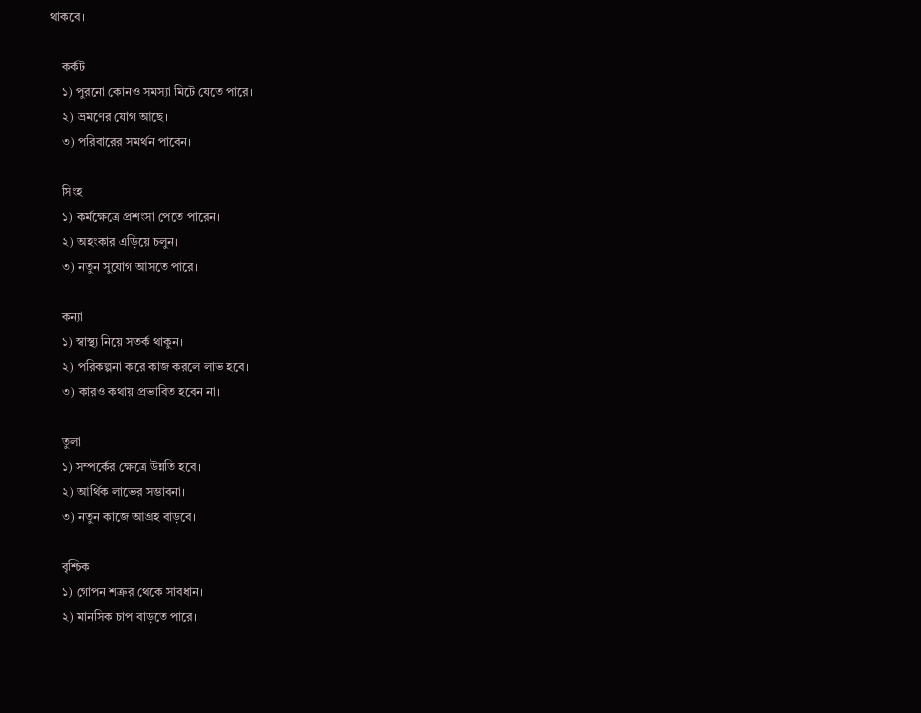থাকবে।

    কর্কট
    ১) পুরনো কোনও সমস্যা মিটে যেতে পারে।
    ২) ভ্রমণের যোগ আছে।
    ৩) পরিবারের সমর্থন পাবেন।

    সিংহ
    ১) কর্মক্ষেত্রে প্রশংসা পেতে পারেন।
    ২) অহংকার এড়িয়ে চলুন।
    ৩) নতুন সুযোগ আসতে পারে।

    কন্যা
    ১) স্বাস্থ্য নিয়ে সতর্ক থাকুন।
    ২) পরিকল্পনা করে কাজ করলে লাভ হবে।
    ৩) কারও কথায় প্রভাবিত হবেন না।

    তুলা
    ১) সম্পর্কের ক্ষেত্রে উন্নতি হবে।
    ২) আর্থিক লাভের সম্ভাবনা।
    ৩) নতুন কাজে আগ্রহ বাড়বে।

    বৃশ্চিক
    ১) গোপন শত্রুর থেকে সাবধান।
    ২) মানসিক চাপ বাড়তে পারে।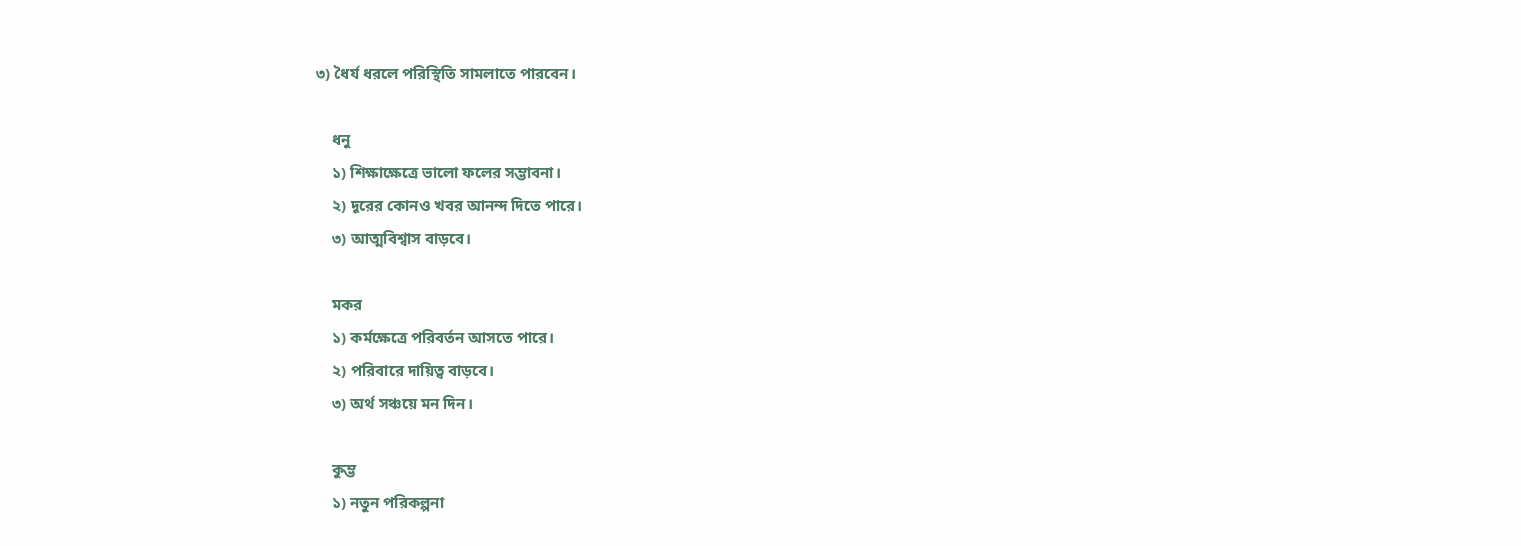৩) ধৈর্য ধরলে পরিস্থিতি সামলাতে পারবেন।

    ধনু
    ১) শিক্ষাক্ষেত্রে ভালো ফলের সম্ভাবনা।
    ২) দূরের কোনও খবর আনন্দ দিতে পারে।
    ৩) আত্মবিশ্বাস বাড়বে।

    মকর
    ১) কর্মক্ষেত্রে পরিবর্তন আসতে পারে।
    ২) পরিবারে দায়িত্ব বাড়বে।
    ৩) অর্থ সঞ্চয়ে মন দিন।

    কুম্ভ
    ১) নতুন পরিকল্পনা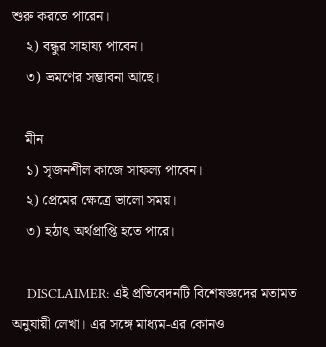শুরু করতে পারেন।
    ২) বন্ধুর সাহায্য পাবেন।
    ৩) ভ্রমণের সম্ভাবনা আছে।

    মীন
    ১) সৃজনশীল কাজে সাফল্য পাবেন।
    ২) প্রেমের ক্ষেত্রে ভালো সময়।
    ৩) হঠাৎ অর্থপ্রাপ্তি হতে পারে।

    DISCLAIMER: এই প্রতিবেদনটি বিশেষজ্ঞদের মতামত অনুযায়ী লেখা। এর সঙ্গে মাধ্যম-এর কোনও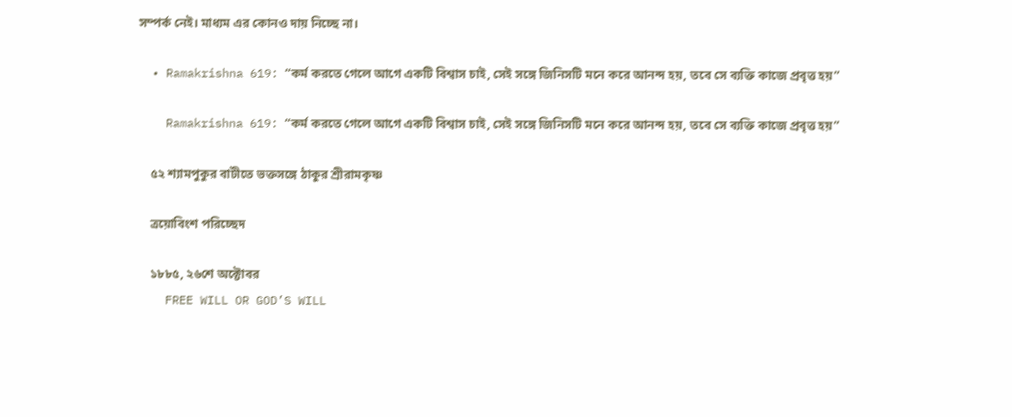সম্পর্ক নেই। মাধ্যম এর কোনও দায় নিচ্ছে না।

  • Ramakrishna 619: “কর্ম করতে গেলে আগে একটি বিশ্বাস চাই, সেই সঙ্গে জিনিসটি মনে করে আনন্দ হয়, তবে সে ব্যক্তি কাজে প্রবৃত্ত হয়”

    Ramakrishna 619: “কর্ম করতে গেলে আগে একটি বিশ্বাস চাই, সেই সঙ্গে জিনিসটি মনে করে আনন্দ হয়, তবে সে ব্যক্তি কাজে প্রবৃত্ত হয়”

    ৫২ শ্যামপুকুর বাটীতে ভক্তসঙ্গে ঠাকুর শ্রীরামকৃষ্ণ

    ত্রয়োবিংশ পরিচ্ছেদ

    ১৮৮৫, ২৬শে অক্টোবর
    FREE WILL OR GOD’S WILL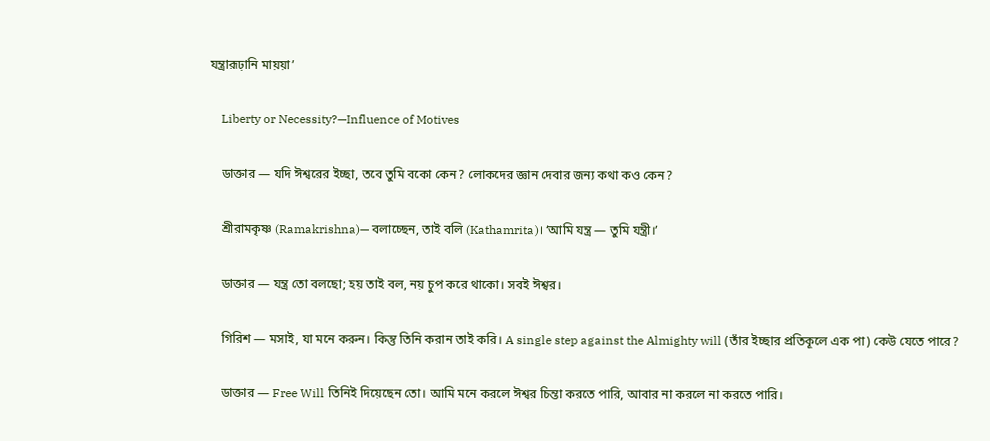যন্ত্রারূঢ়ানি মায়য়া’

    Liberty or Necessity?—Influence of Motives

    ডাক্তার — যদি ঈশ্বরের ইচ্ছা, তবে তুমি বকো কেন? লোকদের জ্ঞান দেবার জন্য কথা কও কেন?

    শ্রীরামকৃষ্ণ (Ramakrishna)— বলাচ্ছেন, তাই বলি (Kathamrita)। ‘আমি যন্ত্র — তুমি যন্ত্রী।’

    ডাক্তার — যন্ত্র তো বলছো; হয় তাই বল, নয় চুপ করে থাকো। সবই ঈশ্বর।

    গিরিশ — মসাই, যা মনে করুন। কিন্তু তিনি করান তাই করি। A single step against the Almighty will (তাঁর ইচ্ছার প্রতিকূলে এক পা) কেউ যেতে পারে?

    ডাক্তার — Free Will তিনিই দিয়েছেন তো। আমি মনে করলে ঈশ্বর চিন্তা করতে পারি, আবার না করলে না করতে পারি।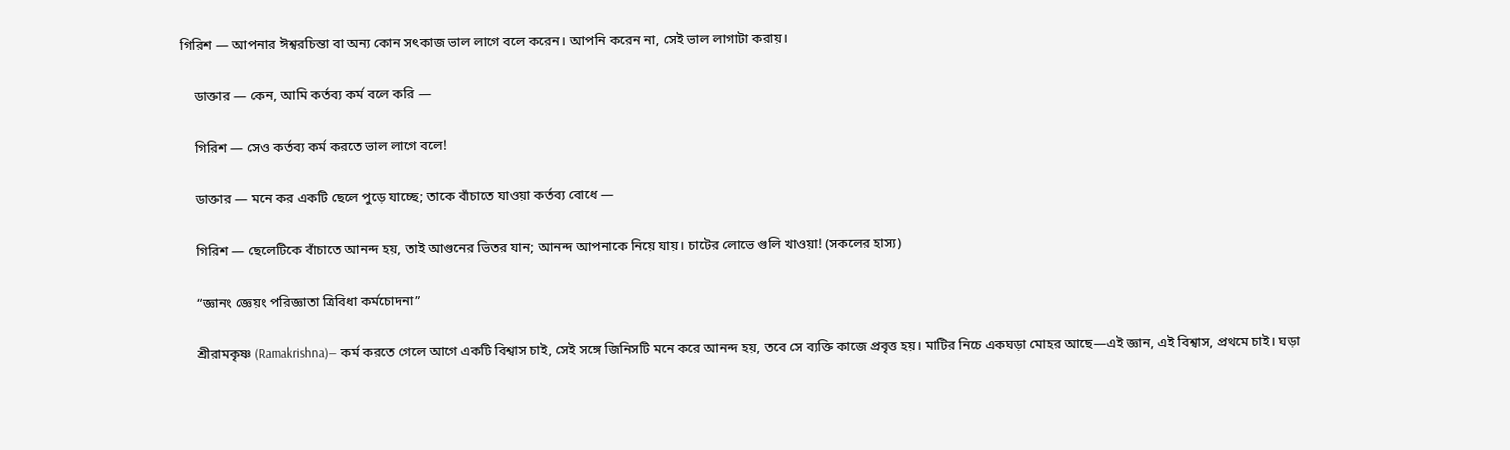গিরিশ — আপনার ঈশ্বরচিন্তা বা অন্য কোন সৎকাজ ভাল লাগে বলে করেন। আপনি করেন না, সেই ভাল লাগাটা করায়।

    ডাক্তার — কেন, আমি কর্তব্য কর্ম বলে করি —

    গিরিশ — সেও কর্তব্য কর্ম করতে ভাল লাগে বলে!

    ডাক্তার — মনে কর একটি ছেলে পুড়ে যাচ্ছে; তাকে বাঁচাতে যাওয়া কর্তব্য বোধে —

    গিরিশ — ছেলেটিকে বাঁচাতে আনন্দ হয়, তাই আগুনের ভিতর যান; আনন্দ আপনাকে নিয়ে যায়। চাটের লোভে গুলি খাওয়া! (সকলের হাস্য)

    “জ্ঞানং জ্ঞেয়ং পরিজ্ঞাতা ত্রিবিধা কর্মচোদনা”

    শ্রীরামকৃষ্ণ (Ramakrishna)— কর্ম করতে গেলে আগে একটি বিশ্বাস চাই, সেই সঙ্গে জিনিসটি মনে করে আনন্দ হয়, তবে সে ব্যক্তি কাজে প্রবৃত্ত হয়। মাটির নিচে একঘড়া মোহর আছে—এই জ্ঞান, এই বিশ্বাস, প্রথমে চাই। ঘড়া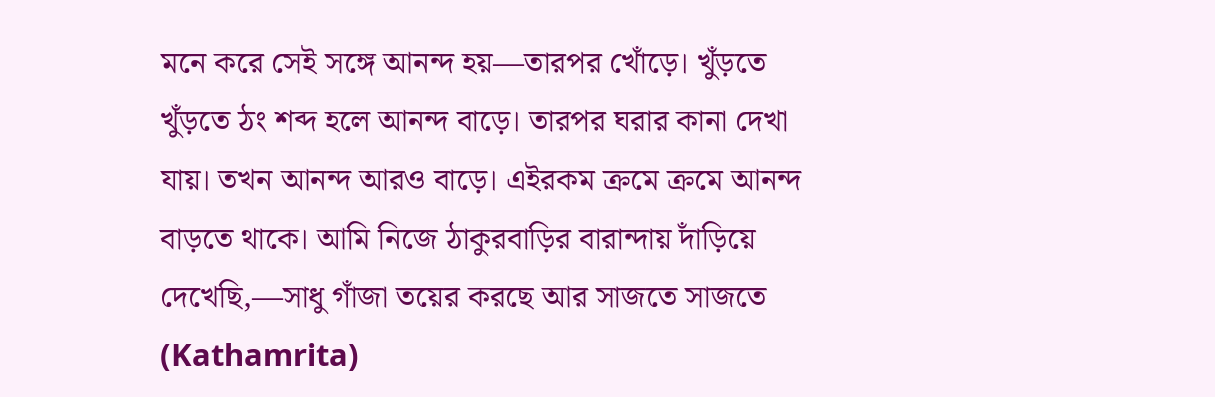মনে করে সেই সঙ্গে আনন্দ হয়—তারপর খোঁড়ে। খুঁড়তে খুঁড়তে ঠং শব্দ হলে আনন্দ বাড়ে। তারপর ঘরার কানা দেখা যায়। তখন আনন্দ আরও বাড়ে। এইরকম ক্রমে ক্রমে আনন্দ বাড়তে থাকে। আমি নিজে ঠাকুরবাড়ির বারান্দায় দাঁড়িয়ে দেখেছি,—সাধু গাঁজা তয়ের করছে আর সাজতে সাজতে (Kathamrita)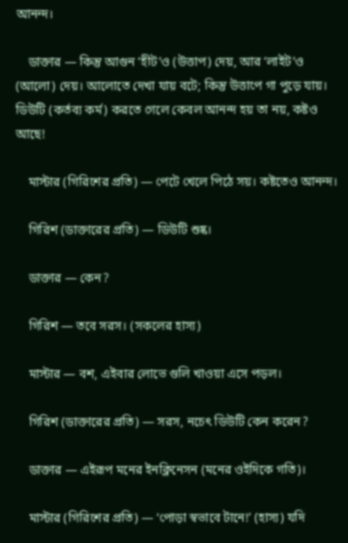আনন্দ।

    ডাক্তার — কিন্তু আগুন ‘হীট’ও (উত্তাপ) দেয়, আর ‘লাইট’ও (আলো) দেয়। আলোতে দেখা যায় বটে; কিন্তু উত্তাপে গা পুড়ে যায়। ডিউটি (কর্তব্য কর্ম) করতে গেলে কেবল আনন্দ হয় তা নয়, কষ্টও আছে!

    মাস্টার (গিরিশের প্রতি) — পেটে খেলে পিঠে সয়। কষ্টতেও আনন্দ।

    গিরিশ (ডাক্তারের প্রতি) — ডিউটি শুষ্ক।

    ডাক্তার — কেন?

    গিরিশ — তবে সরস। (সকলের হাস্য)

    মাস্টার — বশ, এইবার লোভে গুলি খাওয়া এসে পড়ল।

    গিরিশ (ডাক্তারের প্রতি) — সরস, নচেৎ ডিউটি কেন করেন?

    ডাক্তার — এইরূপ মনের ইনক্লিনেসন (মনের ওইদিকে গতি)।

    মাস্টার (গিরিশের প্রতি) — ‘পোড়া স্বভাবে টানে!’ (হাস্য) যদি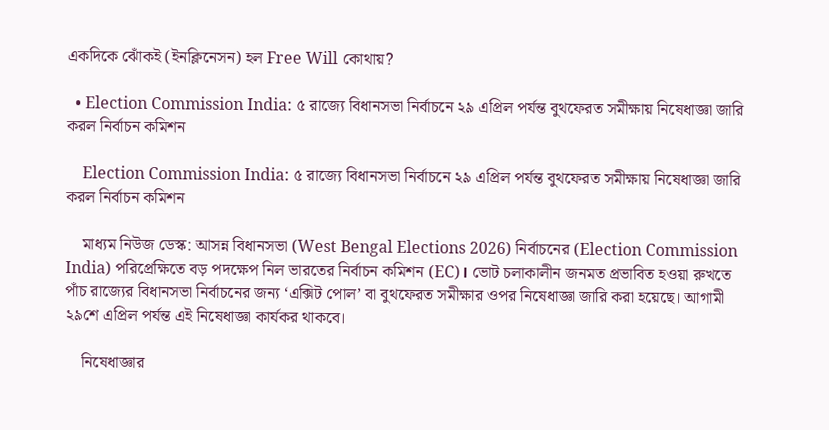একদিকে ঝোঁকই (ইনক্লিনেসন) হল Free Will কোথায়?

  • Election Commission India: ৫ রাজ্যে বিধানসভা নির্বাচনে ২৯ এপ্রিল পর্যন্ত বুথফেরত সমীক্ষায় নিষেধাজ্ঞা জারি করল নির্বাচন কমিশন

    Election Commission India: ৫ রাজ্যে বিধানসভা নির্বাচনে ২৯ এপ্রিল পর্যন্ত বুথফেরত সমীক্ষায় নিষেধাজ্ঞা জারি করল নির্বাচন কমিশন

    মাধ্যম নিউজ ডেস্ক: আসন্ন বিধানসভা (West Bengal Elections 2026) নির্বাচনের (Election Commission India) পরিপ্রেক্ষিতে বড় পদক্ষেপ নিল ভারতের নির্বাচন কমিশন (EC)। ভোট চলাকালীন জনমত প্রভাবিত হওয়া রুখতে পাঁচ রাজ্যের বিধানসভা নির্বাচনের জন্য ‘এক্সিট পোল’ বা বুথফেরত সমীক্ষার ওপর নিষেধাজ্ঞা জারি করা হয়েছে। আগামী ২৯শে এপ্রিল পর্যন্ত এই নিষেধাজ্ঞা কার্যকর থাকবে।

    নিষেধাজ্ঞার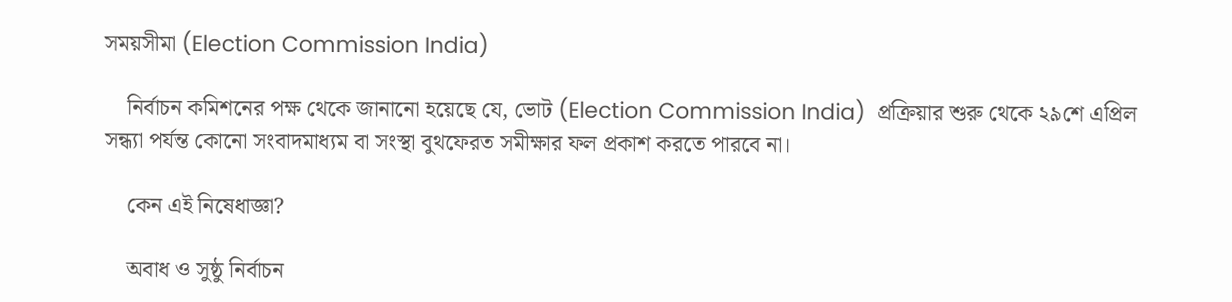সময়সীমা (Election Commission India)

    নির্বাচন কমিশনের পক্ষ থেকে জানানো হয়েছে যে, ভোট (Election Commission India)  প্রক্রিয়ার শুরু থেকে ২৯শে এপ্রিল সন্ধ্যা পর্যন্ত কোনো সংবাদমাধ্যম বা সংস্থা বুথফেরত সমীক্ষার ফল প্রকাশ করতে পারবে না।

    কেন এই নিষেধাজ্ঞা?

    অবাধ ও সুষ্ঠু নির্বাচন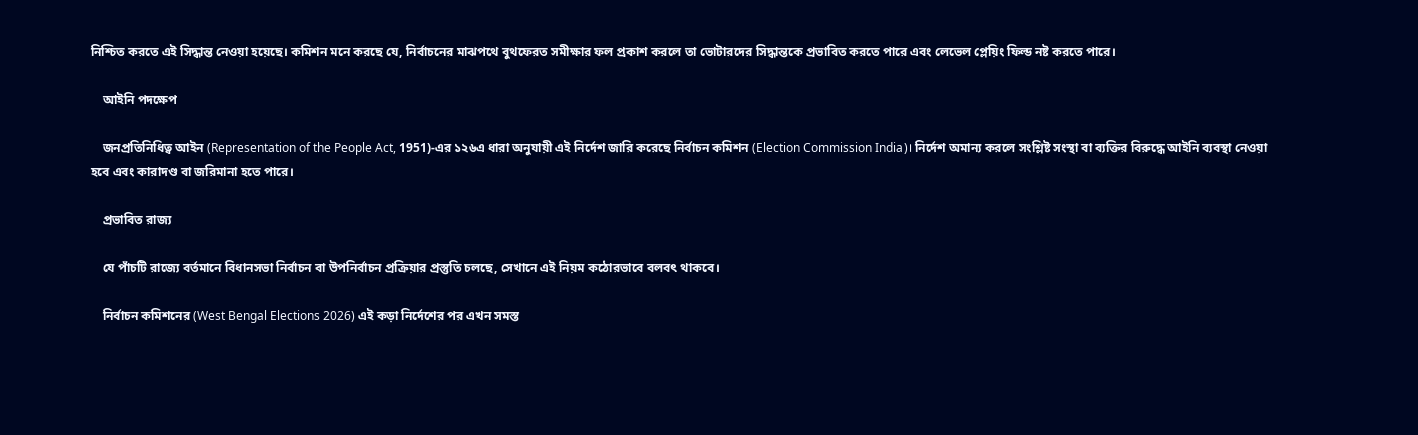নিশ্চিত করতে এই সিদ্ধান্ত নেওয়া হয়েছে। কমিশন মনে করছে যে, নির্বাচনের মাঝপথে বুথফেরত সমীক্ষার ফল প্রকাশ করলে তা ভোটারদের সিদ্ধান্তকে প্রভাবিত করতে পারে এবং লেভেল প্লেয়িং ফিল্ড নষ্ট করতে পারে।

    আইনি পদক্ষেপ

    জনপ্রতিনিধিত্ব আইন (Representation of the People Act, 1951)-এর ১২৬এ ধারা অনুযায়ী এই নির্দেশ জারি করেছে নির্বাচন কমিশন (Election Commission India)। নির্দেশ অমান্য করলে সংশ্লিষ্ট সংস্থা বা ব্যক্তির বিরুদ্ধে আইনি ব্যবস্থা নেওয়া হবে এবং কারাদণ্ড বা জরিমানা হতে পারে।

    প্রভাবিত রাজ্য

    যে পাঁচটি রাজ্যে বর্তমানে বিধানসভা নির্বাচন বা উপনির্বাচন প্রক্রিয়ার প্রস্তুতি চলছে, সেখানে এই নিয়ম কঠোরভাবে বলবৎ থাকবে।

    নির্বাচন কমিশনের (West Bengal Elections 2026) এই কড়া নির্দেশের পর এখন সমস্ত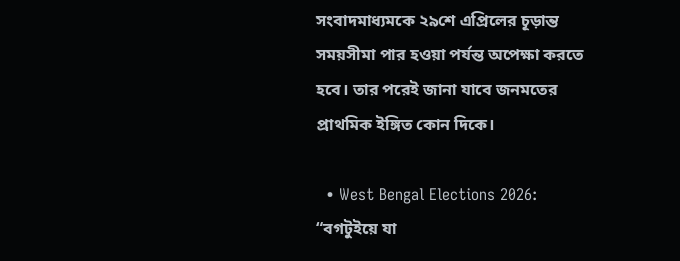সংবাদমাধ্যমকে ২৯শে এপ্রিলের চূড়ান্ত সময়সীমা পার হওয়া পর্যন্ত অপেক্ষা করতে হবে। তার পরেই জানা যাবে জনমতের প্রাথমিক ইঙ্গিত কোন দিকে।

  • West Bengal Elections 2026: “বগটুইয়ে যা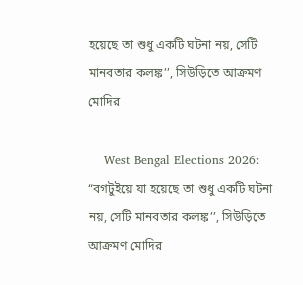হয়েছে তা শুধু একটি ঘটনা নয়, সেটি মানবতার কলঙ্ক’’, সিউড়িতে আক্রমণ মোদির

    West Bengal Elections 2026: “বগটুইয়ে যা হয়েছে তা শুধু একটি ঘটনা নয়, সেটি মানবতার কলঙ্ক’’, সিউড়িতে আক্রমণ মোদির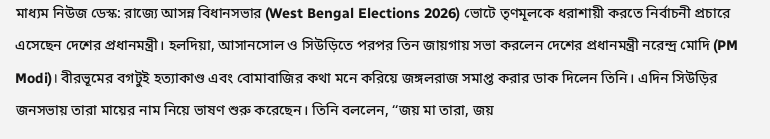মাধ্যম নিউজ ডেস্ক: রাজ্যে আসন্ন বিধানসভার (West Bengal Elections 2026) ভোটে তৃণমূলকে ধরাশায়ী করতে নির্বাচনী প্রচারে এসেছেন দেশের প্রধানমন্ত্রী। হলদিয়া, আসানসোল ও সিউড়িতে পরপর তিন জায়গায় সভা করলেন দেশের প্রধানমন্ত্রী নরেন্দ্র মোদি (PM Modi)। বীরভূমের বগটুই হত্যাকাণ্ড এবং বোমাবাজির কথা মনে করিয়ে জঙ্গলরাজ সমাপ্ত করার ডাক দিলেন তিনি। এদিন সিউড়ির জনসভায় তারা মায়ের নাম নিয়ে ভাষণ শুরু করেছেন। তিনি বললেন, ‘‘জয় মা তারা, জয়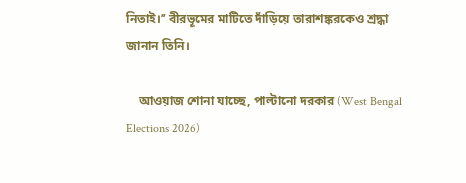নিতাই।’’ বীরভূমের মাটিতে দাঁড়িয়ে তারাশঙ্করকেও শ্রদ্ধা জানান তিনি।

    আওয়াজ শোনা যাচ্ছে, পাল্টানো দরকার (West Bengal Elections 2026)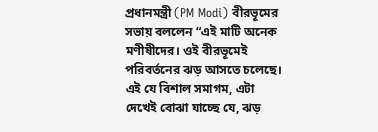প্রধানমন্ত্রী (PM Modi) বীরভূমের সভায় বললেন “এই মাটি অনেক মণীষীদের। ওই বীরভূমেই পরিবর্তনের ঝড় আসতে চলেছে। এই যে বিশাল সমাগম, এটা দেখেই বোঝা যাচ্ছে যে, ঝড়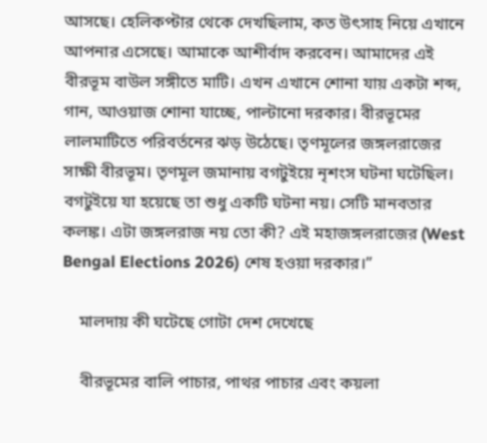আসছে। হেলিকপ্টার থেকে দেখছিলাম, কত উৎসাহ নিয়ে এখানে আপনার এসেছে। আমাকে আশীর্বাদ করবেন। আমাদের এই বীরভূম বাউল সঙ্গীতে মাটি। এখন এখানে শোনা যায় একটা শব্দ, গান, আওয়াজ শোনা যাচ্ছে, পাল্টানো দরকার। বীরভূমের লালমাটিতে পরিবর্তনের ঝড় উঠেছে। তৃণমূলের জঙ্গলরাজের সাক্ষী বীরভূম। তৃণমূল জমানায় বগটুইয়ে নৃশংস ঘটনা ঘটেছিল। বগটুইয়ে যা হয়েছে তা শুধু একটি ঘটনা নয়। সেটি মানবতার কলঙ্ক। এটা জঙ্গলরাজ নয় তো কী? এই মহাজঙ্গলরাজের (West Bengal Elections 2026) শেষ হওয়া দরকার।’’

    মালদায় কী ঘটেছে গোটা দেশ দেখেছে

    বীরভূমের বালি পাচার, পাথর পাচার এবং কয়লা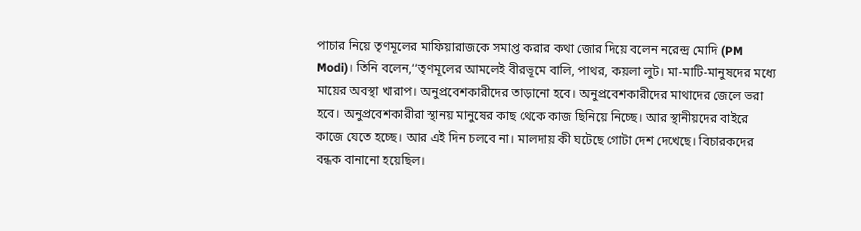পাচার নিয়ে তৃণমূলের মাফিয়ারাজকে সমাপ্ত করার কথা জোর দিয়ে বলেন নরেন্দ্র মোদি (PM Modi)। তিনি বলেন,‘‘তৃণমূলের আমলেই বীরভূমে বালি, পাথর, কয়লা লুট। মা-মাটি-মানুষদের মধ্যে মায়ের অবস্থা খারাপ। অনুপ্রবেশকারীদের তাড়ানো হবে। অনুপ্রবেশকারীদের মাথাদের জেলে ভরা হবে। অনুপ্রবেশকারীরা স্থানয় মানুষের কাছ থেকে কাজ ছিনিয়ে নিচ্ছে। আর স্থানীয়দের বাইরে কাজে যেতে হচ্ছে। আর এই দিন চলবে না। মালদায় কী ঘটেছে গোটা দেশ দেখেছে। বিচারকদের বন্ধক বানানো হয়েছিল।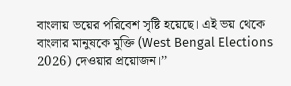বাংলায় ভয়ের পরিবেশ সৃষ্টি হয়েছে। এই ভয় থেকে বাংলার মানুষকে মুক্তি (West Bengal Elections 2026) দেওয়ার প্রয়োজন।’’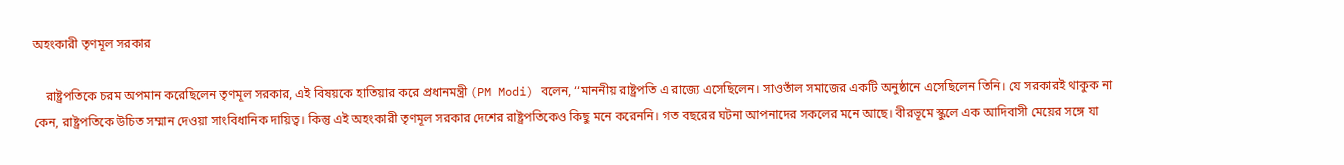অহংকারী তৃণমূল সরকার

    রাষ্ট্রপতিকে চরম অপমান করেছিলেন তৃণমূল সরকার, এই বিষয়কে হাতিয়ার করে প্রধানমন্ত্রী (PM Modi) বলেন, ‘‘মাননীয় রাষ্ট্রপতি এ রাজ্যে এসেছিলেন। সাওতাঁল সমাজের একটি অনুষ্ঠানে এসেছিলেন তিনি। যে সরকারই থাকুক না কেন, রাষ্ট্রপতিকে উচিত সম্মান দেওয়া সাংবিধানিক দায়িত্ব। কিন্তু এই অহংকারী তৃণমূল সরকার দেশের রাষ্ট্রপতিকেও কিছু মনে করেননি। গত বছরের ঘটনা আপনাদের সকলের মনে আছে। বীরভূমে স্কুলে এক আদিবাসী মেয়ের সঙ্গে যা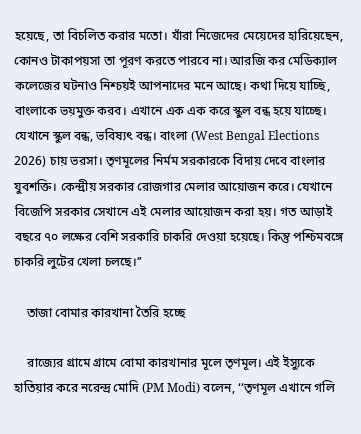হয়েছে, তা বিচলিত করার মতো। যাঁরা নিজেদের মেয়েদের হারিয়েছেন, কোনও টাকাপয়সা তা পূরণ করতে পারবে না। আরজি কর মেডিক্যাল কলেজের ঘটনাও নিশ্চয়ই আপনাদের মনে আছে। কথা দিয়ে যাচ্ছি, বাংলাকে ভয়মুক্ত করব। এখানে এক এক করে স্কুল বন্ধ হয়ে যাচ্ছে। যেখানে স্কুল বন্ধ, ভবিষ্যৎ বন্ধ। বাংলা (West Bengal Elections 2026) চায় ভরসা। তৃণমূলের নির্মম সরকারকে বিদায় দেবে বাংলার যুবশক্তি। কেন্দ্রীয় সরকার রোজগার মেলার আয়োজন করে। যেখানে বিজেপি সরকার সেখানে এই মেলার আয়োজন করা হয়। গত আড়াই বছরে ৭০ লক্ষের বেশি সরকারি চাকরি দেওয়া হয়েছে। কিন্তু পশ্চিমবঙ্গে চাকরি লুটের খেলা চলছে।’’

    তাজা বোমার কারখানা তৈরি হচ্ছে

    রাজ্যের গ্রামে গ্রামে বোমা কারখানার মূলে তৃণমূল। এই ইস্যুকে হাতিয়ার করে নরেন্দ্র মোদি (PM Modi) বলেন, ‘‘তৃণমূল এখানে গলি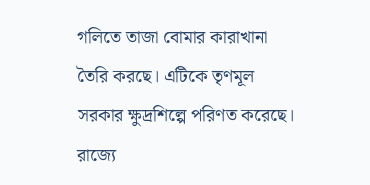গলিতে তাজা বোমার কারাখানা তৈরি করছে। এটিকে তৃণমূল সরকার ক্ষুদ্রশিল্পে পরিণত করেছে। রাজ্যে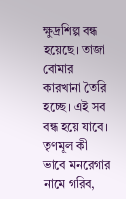ক্ষুদ্রশিল্প বন্ধ হয়েছে। তাজা বোমার কারখানা তৈরি হচ্ছে। এই সব বন্ধ হয়ে যাবে। তৃণমূল কী ভাবে মনরেগার নামে গরিব,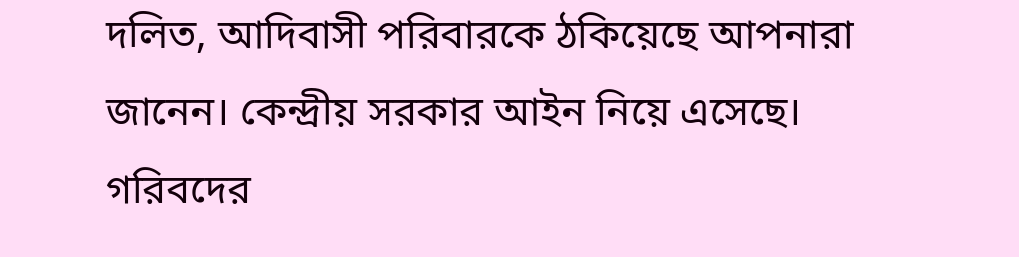দলিত, আদিবাসী পরিবারকে ঠকিয়েছে আপনারা জানেন। কেন্দ্রীয় সরকার আইন নিয়ে এসেছে। গরিবদের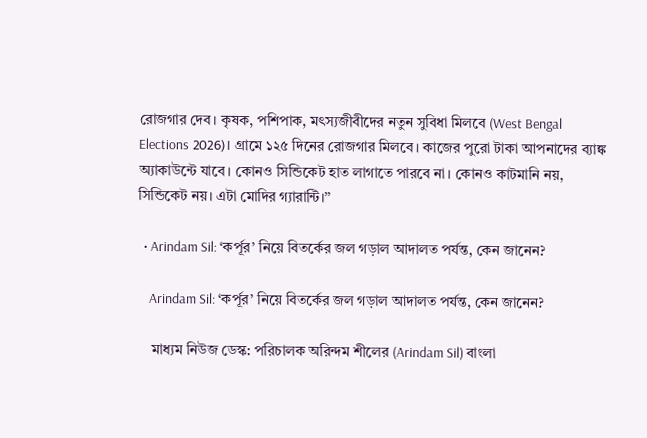রোজগার দেব। কৃষক, পশিপাক, মৎস্যজীবীদের নতুন সুবিধা মিলবে (West Bengal Elections 2026)। গ্রামে ১২৫ দিনের রোজগার মিলবে। কাজের পুরো টাকা আপনাদের ব্যাঙ্ক অ্যাকাউন্টে যাবে। কোনও সিন্ডিকেট হাত লাগাতে পারবে না। কোনও কাটমানি নয়, সিন্ডিকেট নয়। এটা মোদির গ্যারান্টি।’’

  • Arindam Sil: ‘কর্পূর’ নিয়ে বিতর্কের জল গড়াল আদালত পর্যন্ত, কেন জানেন?

    Arindam Sil: ‘কর্পূর’ নিয়ে বিতর্কের জল গড়াল আদালত পর্যন্ত, কেন জানেন?

    মাধ্যম নিউজ ডেস্ক: পরিচালক অরিন্দম শীলের (Arindam Sil) বাংলা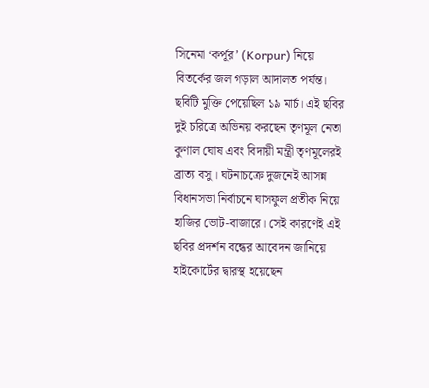সিনেমা ‘কর্পূর’ (Korpur) নিয়ে বিতর্কের জল গড়াল আদালত পর্যন্ত। ছবিটি মুক্তি পেয়েছিল ১৯ মার্চ। এই ছবির দুই চরিত্রে অভিনয় করছেন তৃণমূল নেতা কুণাল ঘোষ এবং বিদায়ী মন্ত্রী তৃণমূলেরই ব্রাত্য বসু। ঘটনাচক্রে দুজনেই আসন্ন বিধানসভা নির্বাচনে ঘাসফুল প্রতীক নিয়ে হাজির ভোট-বাজারে। সেই কারণেই এই ছবির প্রদর্শন বন্ধের আবেদন জানিয়ে হাইকোর্টের দ্বারস্থ হয়েছেন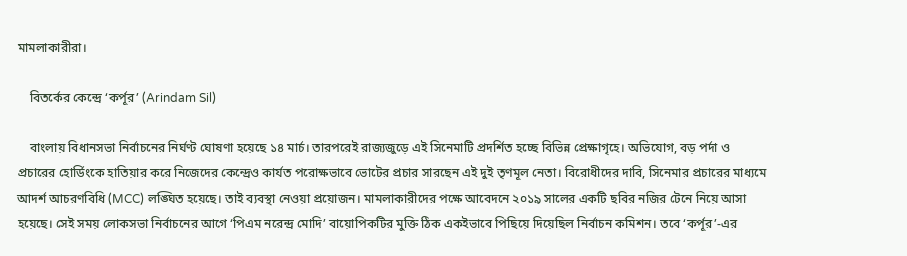মামলাকারীরা।

    বিতর্কের কেন্দ্রে ‘কর্পূর’ (Arindam Sil)

    বাংলায় বিধানসভা নির্বাচনের নির্ঘণ্ট ঘোষণা হয়েছে ১৪ মার্চ। তারপরেই রাজ্যজুড়ে এই সিনেমাটি প্রদর্শিত হচ্ছে বিভিন্ন প্রেক্ষাগৃহে। অভিযোগ, বড় পর্দা ও প্রচারের হোর্ডিংকে হাতিয়ার করে নিজেদের কেন্দ্রেও কার্যত পরোক্ষভাবে ভোটের প্রচার সারছেন এই দুই তৃণমূল নেতা। বিরোধীদের দাবি, সিনেমার প্রচারের মাধ্যমে আদর্শ আচরণবিধি (MCC) লঙ্ঘিত হয়েছে। তাই ব্যবস্থা নেওয়া প্রয়োজন। মামলাকারীদের পক্ষে আবেদনে ২০১৯ সালের একটি ছবির নজির টেনে নিয়ে আসা হয়েছে। সেই সময় লোকসভা নির্বাচনের আগে ‘পিএম নরেন্দ্র মোদি’ বায়োপিকটির মুক্তি ঠিক একইভাবে পিছিয়ে দিয়েছিল নির্বাচন কমিশন। তবে ‘কর্পূর’-এর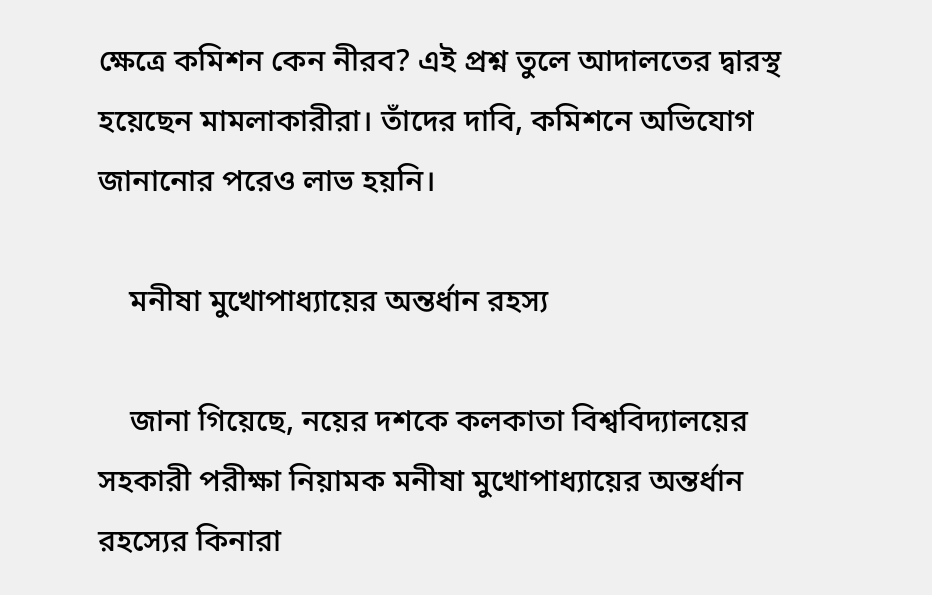ক্ষেত্রে কমিশন কেন নীরব? এই প্রশ্ন তুলে আদালতের দ্বারস্থ হয়েছেন মামলাকারীরা। তাঁদের দাবি, কমিশনে অভিযোগ জানানোর পরেও লাভ হয়নি।

    মনীষা মুখোপাধ্যায়ের অন্তর্ধান রহস্য

    জানা গিয়েছে, নয়ের দশকে কলকাতা বিশ্ববিদ্যালয়ের সহকারী পরীক্ষা নিয়ামক মনীষা মুখোপাধ্যায়ের অন্তর্ধান রহস্যের কিনারা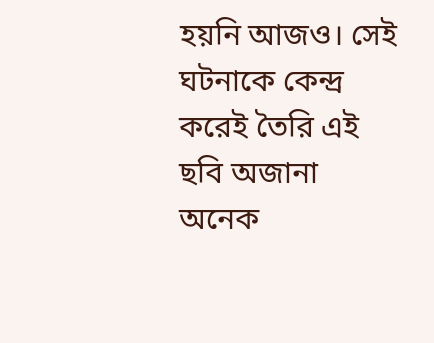হয়নি আজও। সেই ঘটনাকে কেন্দ্র করেই তৈরি এই ছবি অজানা অনেক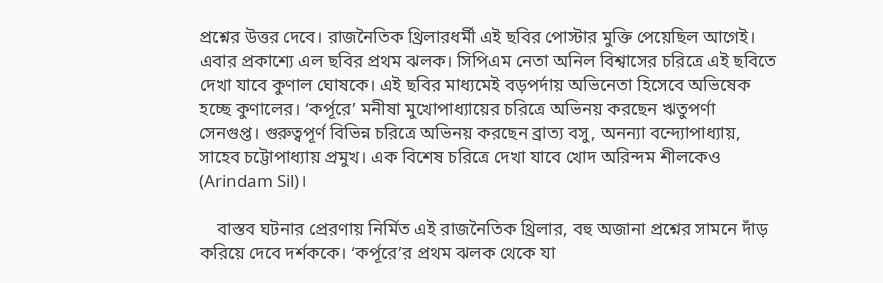প্রশ্নের উত্তর দেবে। রাজনৈতিক থ্রিলারধর্মী এই ছবির পোস্টার মুক্তি পেয়েছিল আগেই। এবার প্রকাশ্যে এল ছবির প্রথম ঝলক। সিপিএম নেতা অনিল বিশ্বাসের চরিত্রে এই ছবিতে দেখা যাবে কুণাল ঘোষকে। এই ছবির মাধ্যমেই বড়পর্দায় অভিনেতা হিসেবে অভিষেক হচ্ছে কুণালের। ‘কর্পূরে’ মনীষা মুখোপাধ্যায়ের চরিত্রে অভিনয় করছেন ঋতুপর্ণা সেনগুপ্ত। গুরুত্বপূর্ণ বিভিন্ন চরিত্রে অভিনয় করছেন ব্রাত্য বসু, অনন্যা বন্দ্যোপাধ্যায়, সাহেব চট্টোপাধ্যায় প্রমুখ। এক বিশেষ চরিত্রে দেখা যাবে খোদ অরিন্দম শীলকেও (Arindam Sil)।

    বাস্তব ঘটনার প্রেরণায় নির্মিত এই রাজনৈতিক থ্রিলার, বহু অজানা প্রশ্নের সামনে দাঁড় করিয়ে দেবে দর্শককে। ‘কর্পূরে’র প্রথম ঝলক থেকে যা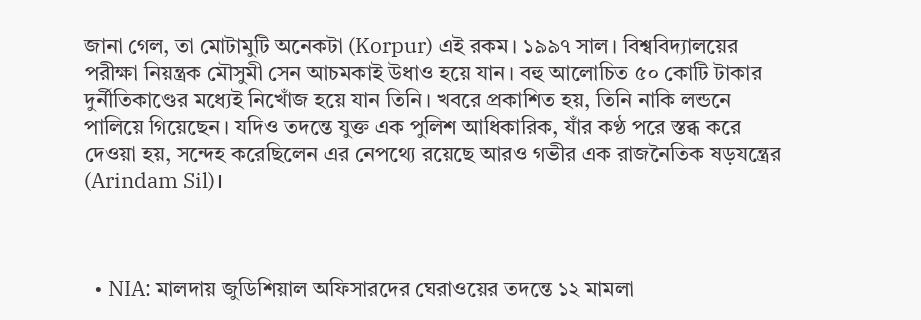জানা গেল, তা মোটামুটি অনেকটা (Korpur) এই রকম। ১৯৯৭ সাল। বিশ্ববিদ্যালয়ের পরীক্ষা নিয়ন্ত্রক মৌসুমী সেন আচমকাই উধাও হয়ে যান। বহু আলোচিত ৫০ কোটি টাকার দুর্নীতিকাণ্ডের মধ্যেই নিখোঁজ হয়ে যান তিনি। খবরে প্রকাশিত হয়, তিনি নাকি লন্ডনে পালিয়ে গিয়েছেন। যদিও তদন্তে যুক্ত এক পুলিশ আধিকারিক, যাঁর কণ্ঠ পরে স্তব্ধ করে দেওয়া হয়, সন্দেহ করেছিলেন এর নেপথ্যে রয়েছে আরও গভীর এক রাজনৈতিক ষড়যন্ত্রের (Arindam Sil)।



  • NIA: মালদায় জুডিশিয়াল অফিসারদের ঘেরাওয়ের তদন্তে ১২ মামলা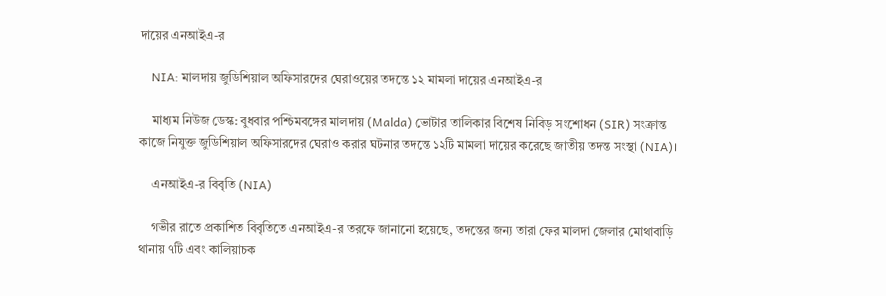দায়ের এনআইএ-র

    NIA: মালদায় জুডিশিয়াল অফিসারদের ঘেরাওয়ের তদন্তে ১২ মামলা দায়ের এনআইএ-র

    মাধ্যম নিউজ ডেস্ক: বুধবার পশ্চিমবঙ্গের মালদায় (Malda) ভোটার তালিকার বিশেষ নিবিড় সংশোধন (SIR) সংক্রান্ত কাজে নিযুক্ত জুডিশিয়াল অফিসারদের ঘেরাও করার ঘটনার তদন্তে ১২টি মামলা দায়ের করেছে জাতীয় তদন্ত সংস্থা (NIA)।

    এনআইএ-র বিবৃতি (NIA)

    গভীর রাতে প্রকাশিত বিবৃতিতে এনআইএ-র তরফে জানানো হয়েছে, তদন্তের জন্য তারা ফের মালদা জেলার মোথাবাড়ি থানায় ৭টি এবং কালিয়াচক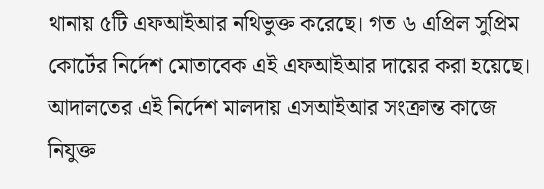থানায় ৫টি এফআইআর নথিভুক্ত করেছে। গত ৬ এপ্রিল সুপ্রিম কোর্টের নির্দেশ মোতাবেক এই এফআইআর দায়ের করা হয়েছে। আদালতের এই নির্দেশ মালদায় এসআইআর সংক্রান্ত কাজে নিযুক্ত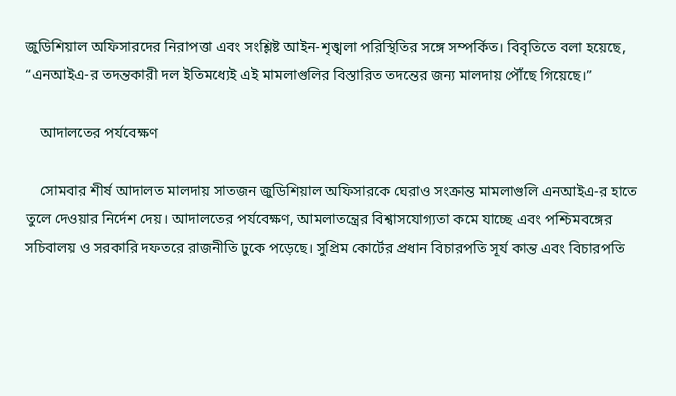জুডিশিয়াল অফিসারদের নিরাপত্তা এবং সংশ্লিষ্ট আইন-শৃঙ্খলা পরিস্থিতির সঙ্গে সম্পর্কিত। বিবৃতিতে বলা হয়েছে, “এনআইএ-র তদন্তকারী দল ইতিমধ্যেই এই মামলাগুলির বিস্তারিত তদন্তের জন্য মালদায় পৌঁছে গিয়েছে।”

    আদালতের পর্যবেক্ষণ

    সোমবার শীর্ষ আদালত মালদায় সাতজন জুডিশিয়াল অফিসারকে ঘেরাও সংক্রান্ত মামলাগুলি এনআইএ-র হাতে তুলে দেওয়ার নির্দেশ দেয়। আদালতের পর্যবেক্ষণ, আমলাতন্ত্রের বিশ্বাসযোগ্যতা কমে যাচ্ছে এবং পশ্চিমবঙ্গের সচিবালয় ও সরকারি দফতরে রাজনীতি ঢুকে পড়েছে। সুপ্রিম কোর্টের প্রধান বিচারপতি সূর্য কান্ত এবং বিচারপতি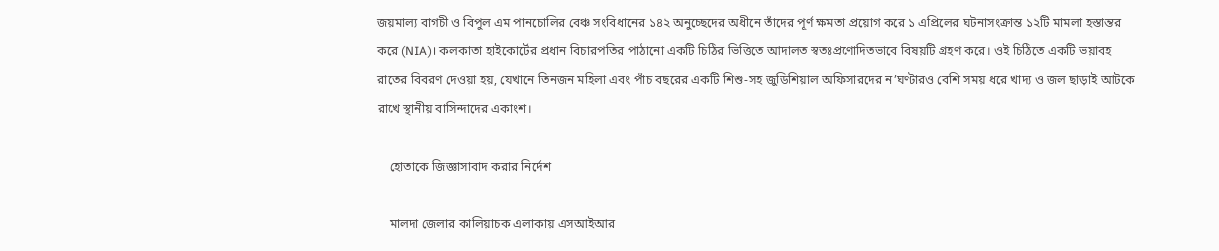জয়মাল্য বাগচী ও বিপুল এম পানচোলির বেঞ্চ সংবিধানের ১৪২ অনুচ্ছেদের অধীনে তাঁদের পূর্ণ ক্ষমতা প্রয়োগ করে ১ এপ্রিলের ঘটনাসংক্রান্ত ১২টি মামলা হস্তান্তর করে (NIA)। কলকাতা হাইকোর্টের প্রধান বিচারপতির পাঠানো একটি চিঠির ভিত্তিতে আদালত স্বতঃপ্রণোদিতভাবে বিষয়টি গ্রহণ করে। ওই চিঠিতে একটি ভয়াবহ রাতের বিবরণ দেওয়া হয়, যেখানে তিনজন মহিলা এবং পাঁচ বছরের একটি শিশু-সহ জুডিশিয়াল অফিসারদের ন’ঘণ্টারও বেশি সময় ধরে খাদ্য ও জল ছাড়াই আটকে রাখে স্থানীয় বাসিন্দাদের একাংশ।

    হোতাকে জিজ্ঞাসাবাদ করার নির্দেশ

    মালদা জেলার কালিয়াচক এলাকায় এসআইআর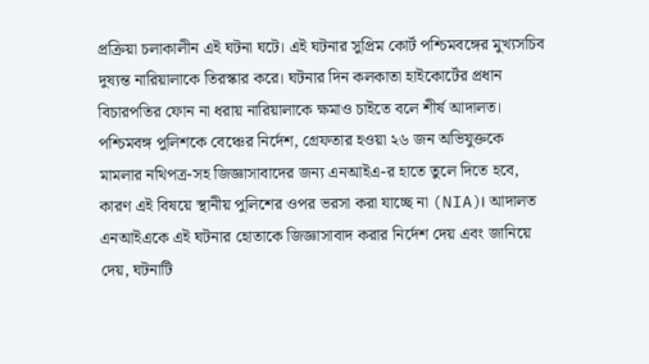প্রক্রিয়া চলাকালীন এই ঘটনা ঘটে। এই ঘটনার সুপ্রিম কোর্ট পশ্চিমবঙ্গের মুখ্যসচিব দুষ্যন্ত নারিয়ালাকে তিরস্কার করে। ঘটনার দিন কলকাতা হাইকোর্টের প্রধান বিচারপতির ফোন না ধরায় নারিয়ালাকে ক্ষমাও চাইতে বলে শীর্ষ আদালত। পশ্চিমবঙ্গ পুলিশকে বেঞ্চের নির্দেশ, গ্রেফতার হওয়া ২৬ জন অভিযুক্তকে মামলার নথিপত্র-সহ জিজ্ঞাসাবাদের জন্য এনআইএ-র হাতে তুলে দিতে হবে, কারণ এই বিষয়ে স্থানীয় পুলিশের ওপর ভরসা করা যাচ্ছে না (NIA)। আদালত এনআইএকে এই ঘটনার হোতাকে জিজ্ঞাসাবাদ করার নির্দেশ দেয় এবং জানিয়ে দেয়, ঘটনাটি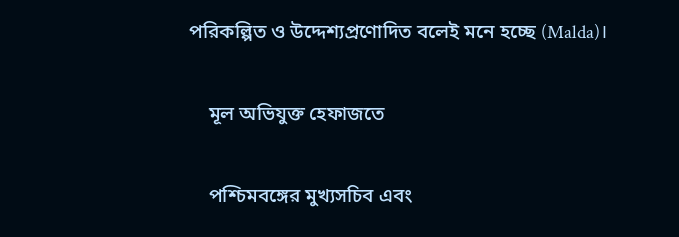পরিকল্পিত ও উদ্দেশ্যপ্রণোদিত বলেই মনে হচ্ছে (Malda)।

    মূল অভিযুক্ত হেফাজতে

    পশ্চিমবঙ্গের মুখ্যসচিব এবং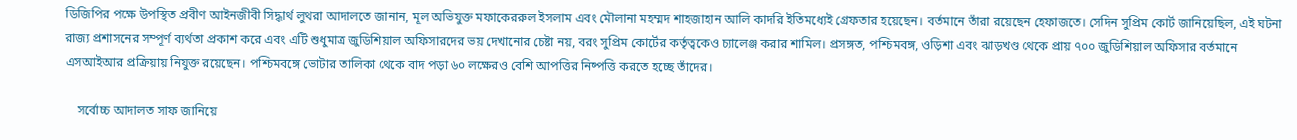ডিজিপির পক্ষে উপস্থিত প্রবীণ আইনজীবী সিদ্ধার্থ লুথরা আদালতে জানান, মূল অভিযুক্ত মফাকেররুল ইসলাম এবং মৌলানা মহম্মদ শাহজাহান আলি কাদরি ইতিমধ্যেই গ্রেফতার হয়েছেন। বর্তমানে তাঁরা রয়েছেন হেফাজতে। সেদিন সুপ্রিম কোর্ট জানিয়েছিল, এই ঘটনা রাজ্য প্রশাসনের সম্পূর্ণ ব্যর্থতা প্রকাশ করে এবং এটি শুধুমাত্র জুডিশিয়াল অফিসারদের ভয় দেখানোর চেষ্টা নয়, বরং সুপ্রিম কোর্টের কর্তৃত্বকেও চ্যালেঞ্জ করার শামিল। প্রসঙ্গত, পশ্চিমবঙ্গ, ওড়িশা এবং ঝাড়খণ্ড থেকে প্রায় ৭০০ জুডিশিয়াল অফিসার বর্তমানে এসআইআর প্রক্রিয়ায় নিযুক্ত রয়েছেন। পশ্চিমবঙ্গে ভোটার তালিকা থেকে বাদ পড়া ৬০ লক্ষেরও বেশি আপত্তির নিষ্পত্তি করতে হচ্ছে তাঁদের।

    সর্বোচ্চ আদালত সাফ জানিয়ে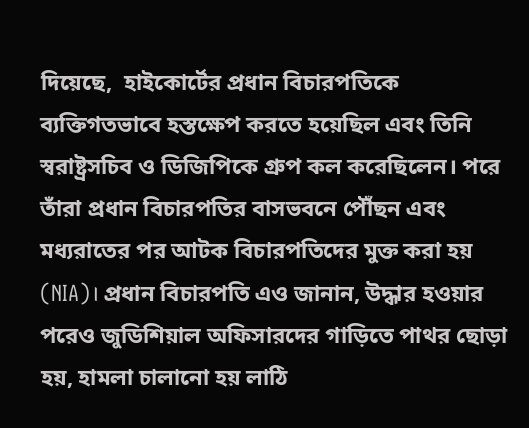দিয়েছে,  হাইকোর্টের প্রধান বিচারপতিকে ব্যক্তিগতভাবে হস্তক্ষেপ করতে হয়েছিল এবং তিনি স্বরাষ্ট্রসচিব ও ডিজিপিকে গ্রুপ কল করেছিলেন। পরে তাঁরা প্রধান বিচারপতির বাসভবনে পৌঁছন এবং মধ্যরাতের পর আটক বিচারপতিদের মুক্ত করা হয় (NIA)। প্রধান বিচারপতি এও জানান, উদ্ধার হওয়ার পরেও জুডিশিয়াল অফিসারদের গাড়িতে পাথর ছোড়া হয়, হামলা চালানো হয় লাঠি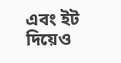এবং ইট দিয়েও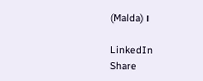(Malda)।

LinkedIn
Share